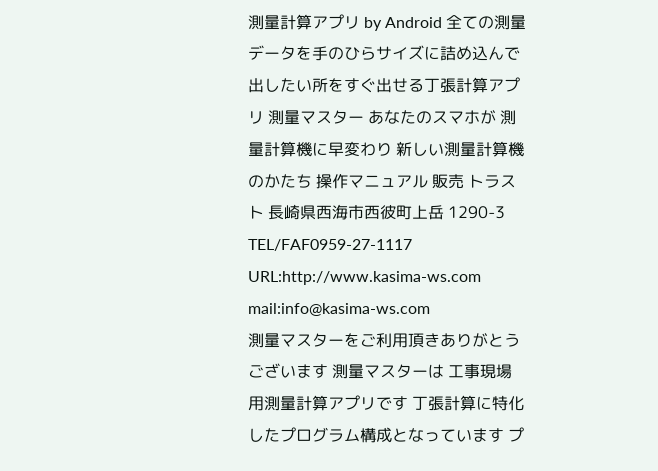測量計算アプリ by Android 全ての測量データを手のひらサイズに詰め込んで 出したい所をすぐ出せる丁張計算アプリ 測量マスター あなたのスマホが 測量計算機に早変わり 新しい測量計算機のかたち 操作マニュアル 販売 トラスト 長崎県西海市西彼町上岳 1290-3 TEL/FAF0959-27-1117 URL:http://www.kasima-ws.com mail:info@kasima-ws.com
測量マスターをご利用頂きありがとうございます 測量マスターは 工事現場用測量計算アプリです 丁張計算に特化したプログラム構成となっています プ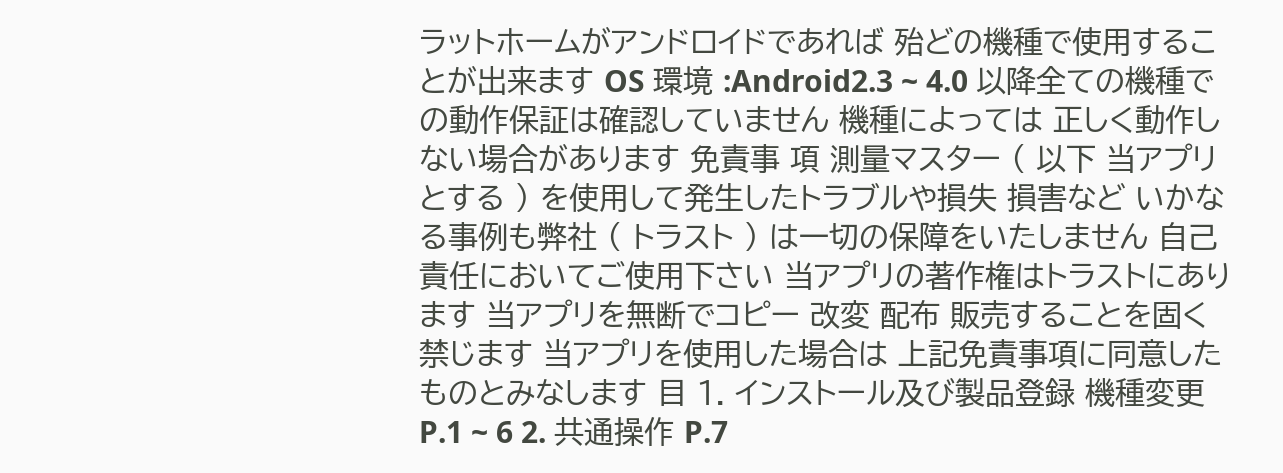ラットホームがアンドロイドであれば 殆どの機種で使用することが出来ます OS 環境 :Android2.3 ~ 4.0 以降全ての機種での動作保証は確認していません 機種によっては 正しく動作しない場合があります 免責事 項 測量マスター ( 以下 当アプリとする ) を使用して発生したトラブルや損失 損害など いかなる事例も弊社 ( トラスト ) は一切の保障をいたしません 自己責任においてご使用下さい 当アプリの著作権はトラストにあります 当アプリを無断でコピー 改変 配布 販売することを固く禁じます 当アプリを使用した場合は 上記免責事項に同意したものとみなします 目 1. インストール及び製品登録 機種変更 P.1 ~ 6 2. 共通操作 P.7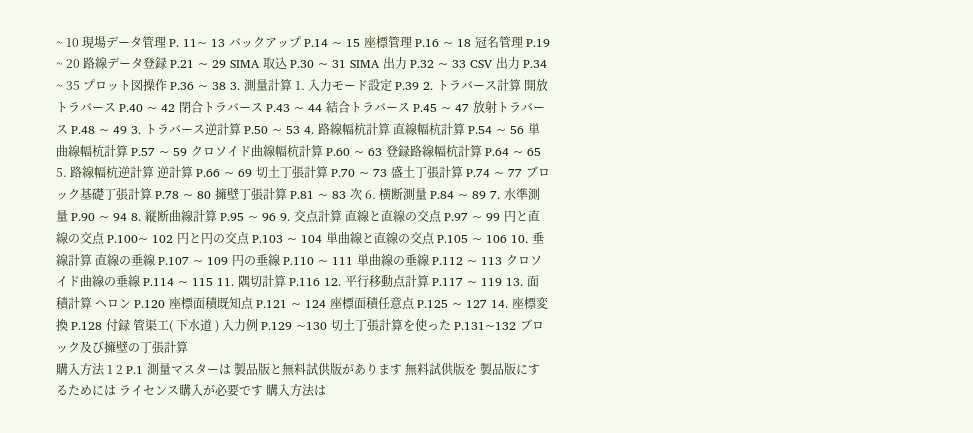~ 10 現場データ管理 P. 11~ 13 バックアップ P.14 ~ 15 座標管理 P.16 ~ 18 冠名管理 P.19 ~ 20 路線データ登録 P.21 ~ 29 SIMA 取込 P.30 ~ 31 SIMA 出力 P.32 ~ 33 CSV 出力 P.34 ~ 35 プロット図操作 P.36 ~ 38 3. 測量計算 1. 入力モード設定 P.39 2. トラバース計算 開放トラバース P.40 ~ 42 閉合トラバース P.43 ~ 44 結合トラバース P.45 ~ 47 放射トラバース P.48 ~ 49 3. トラバース逆計算 P.50 ~ 53 4. 路線幅杭計算 直線幅杭計算 P.54 ~ 56 単曲線幅杭計算 P.57 ~ 59 クロソイド曲線幅杭計算 P.60 ~ 63 登録路線幅杭計算 P.64 ~ 65 5. 路線幅杭逆計算 逆計算 P.66 ~ 69 切土丁張計算 P.70 ~ 73 盛土丁張計算 P.74 ~ 77 ブロック基礎丁張計算 P.78 ~ 80 擁壁丁張計算 P.81 ~ 83 次 6. 横断測量 P.84 ~ 89 7. 水準測量 P.90 ~ 94 8. 縦断曲線計算 P.95 ~ 96 9. 交点計算 直線と直線の交点 P.97 ~ 99 円と直線の交点 P.100~ 102 円と円の交点 P.103 ~ 104 単曲線と直線の交点 P.105 ~ 106 10. 垂線計算 直線の垂線 P.107 ~ 109 円の垂線 P.110 ~ 111 単曲線の垂線 P.112 ~ 113 クロソイド曲線の垂線 P.114 ~ 115 11. 隅切計算 P.116 12. 平行移動点計算 P.117 ~ 119 13. 面積計算 ヘロン P.120 座標面積既知点 P.121 ~ 124 座標面積任意点 P.125 ~ 127 14. 座標変換 P.128 付録 管渠工( 下水道 ) 入力例 P.129 ~130 切土丁張計算を使った P.131~132 ブロック及び擁壁の丁張計算
購入方法 1 2 P.1 測量マスターは 製品版と無料試供版があります 無料試供版を 製品版にするためには ライセンス購入が必要です 購入方法は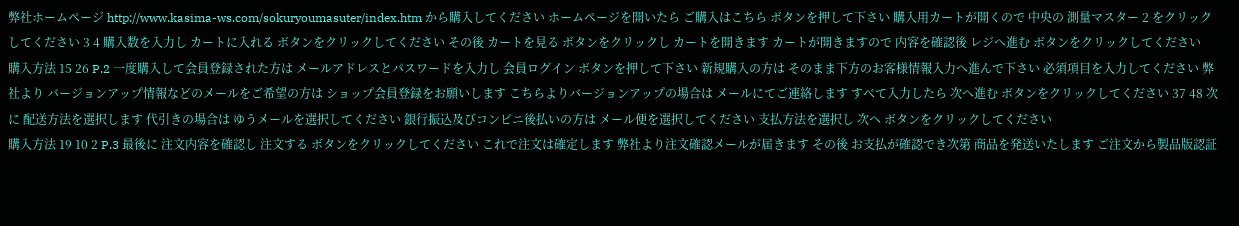弊社ホームページ http://www.kasima-ws.com/sokuryoumasuter/index.htm から購入してください ホームページを開いたら ご購入はこちら ボタンを押して下さい 購入用カートが開くので 中央の 測量マスター 2 をクリックしてください 3 4 購入数を入力し カートに入れる ボタンをクリックしてください その後 カートを見る ボタンをクリックし カートを開きます カートが開きますので 内容を確認後 レジへ進む ボタンをクリックしてください
購入方法 15 26 P.2 一度購入して会員登録された方は メールアドレスとパスワードを入力し 会員ログイン ボタンを押して下さい 新規購入の方は そのまま下方のお客様情報入力へ進んで下さい 必須項目を入力してください 弊社より バージョンアップ情報などのメールをご希望の方は ショップ会員登録をお願いします こちらよりバージョンアップの場合は メールにてご連絡します すべて入力したら 次へ進む ボタンをクリックしてください 37 48 次に 配送方法を選択します 代引きの場合は ゆうメールを選択してください 銀行振込及びコンビニ後払いの方は メール便を選択してください 支払方法を選択し 次へ ボタンをクリックしてください
購入方法 19 10 2 P.3 最後に 注文内容を確認し 注文する ボタンをクリックしてください これで注文は確定します 弊社より注文確認メールが届きます その後 お支払が確認でき次第 商品を発送いたします ご注文から製品版認証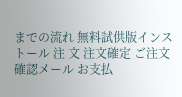までの流れ 無料試供版インストール 注 文 注文確定 ご注文確認メール お支払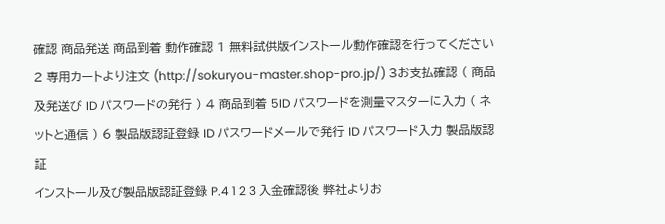確認 商品発送 商品到着 動作確認 1 無料試供版インストール動作確認を行ってください 2 専用カートより注文 (http://sokuryou-master.shop-pro.jp/) 3お支払確認 ( 商品及発送び ID パスワードの発行 ) 4 商品到着 5ID パスワードを測量マスターに入力 ( ネットと通信 ) 6 製品版認証登録 ID パスワードメールで発行 ID パスワード入力 製品版認証
インストール及び製品版認証登録 P.4 1 2 3 入金確認後 弊社よりお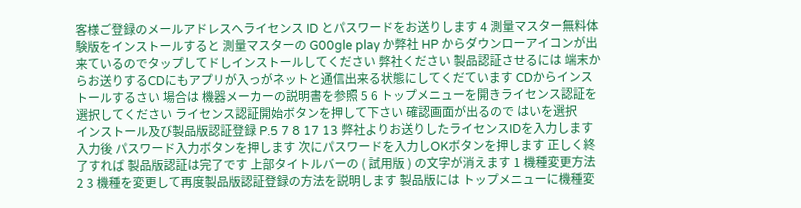客様ご登録のメールアドレスへライセンス ID とパスワードをお送りします 4 測量マスター無料体験版をインストールすると 測量マスターの G00gle play か弊社 HP からダウンローアイコンが出来ているのでタップしてドしインストールしてください 弊社ください 製品認証させるには 端末からお送りするCDにもアプリが入っがネットと通信出来る状態にしてくだています CDからインストールするさい 場合は 機器メーカーの説明書を参照 5 6 トップメニューを開きライセンス認証を選択してください ライセンス認証開始ボタンを押して下さい 確認画面が出るので はいを選択
インストール及び製品版認証登録 P.5 7 8 17 13 弊社よりお送りしたライセンスIDを入力します 入力後 パスワード入力ボタンを押します 次にパスワードを入力しOKボタンを押します 正しく終了すれば 製品版認証は完了です 上部タイトルバーの ( 試用版 ) の文字が消えます 1 機種変更方法 2 3 機種を変更して再度製品版認証登録の方法を説明します 製品版には トップメニューに機種変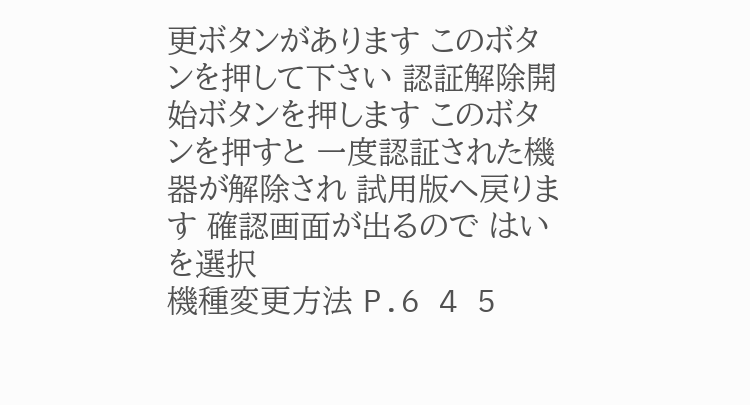更ボタンがあります このボタンを押して下さい 認証解除開始ボタンを押します このボタンを押すと 一度認証された機器が解除され 試用版へ戻ります 確認画面が出るので はいを選択
機種変更方法 P.6 4 5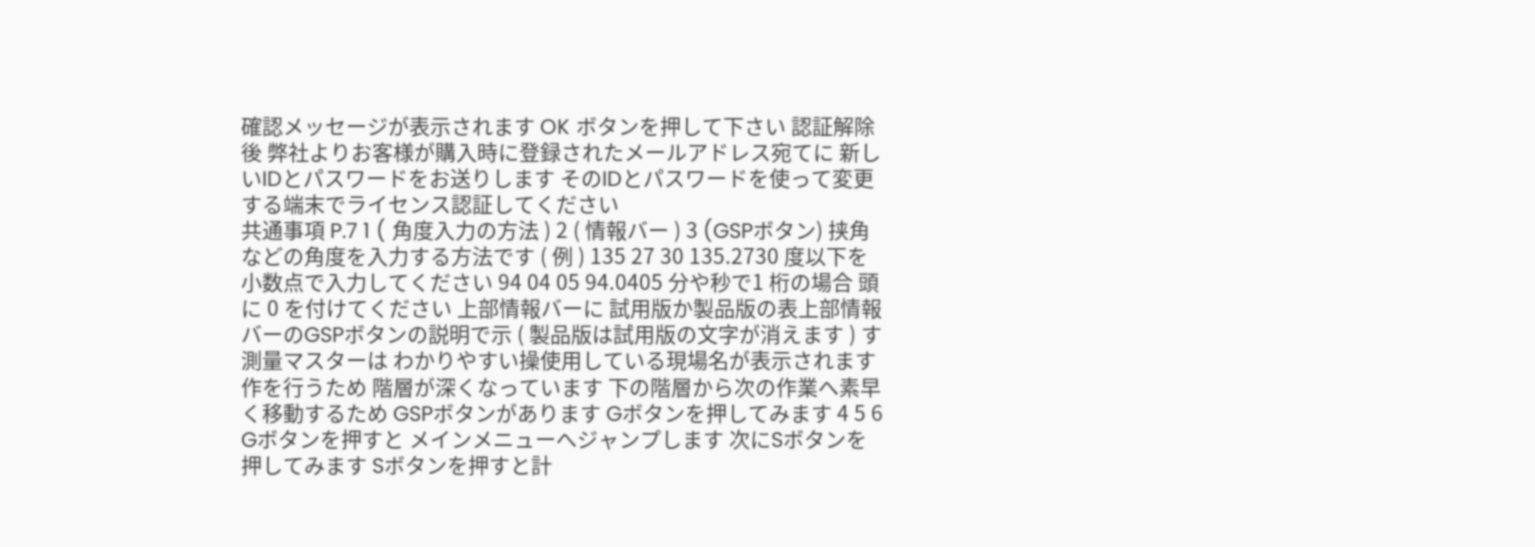確認メッセージが表示されます OK ボタンを押して下さい 認証解除後 弊社よりお客様が購入時に登録されたメールアドレス宛てに 新しいIDとパスワードをお送りします そのIDとパスワードを使って変更する端末でライセンス認証してください
共通事項 P.7 1 ( 角度入力の方法 ) 2 ( 情報バー ) 3 (GSPボタン) 挟角などの角度を入力する方法です ( 例 ) 135 27 30 135.2730 度以下を小数点で入力してください 94 04 05 94.0405 分や秒で1 桁の場合 頭に 0 を付けてください 上部情報バーに 試用版か製品版の表上部情報バーのGSPボタンの説明で示 ( 製品版は試用版の文字が消えます ) す 測量マスターは わかりやすい操使用している現場名が表示されます 作を行うため 階層が深くなっています 下の階層から次の作業へ素早く移動するため GSPボタンがあります Gボタンを押してみます 4 5 6 Gボタンを押すと メインメニューへジャンプします 次にSボタンを押してみます Sボタンを押すと計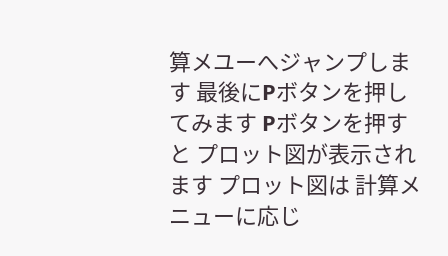算メユーへジャンプします 最後にPボタンを押してみます Pボタンを押すと プロット図が表示されます プロット図は 計算メニューに応じ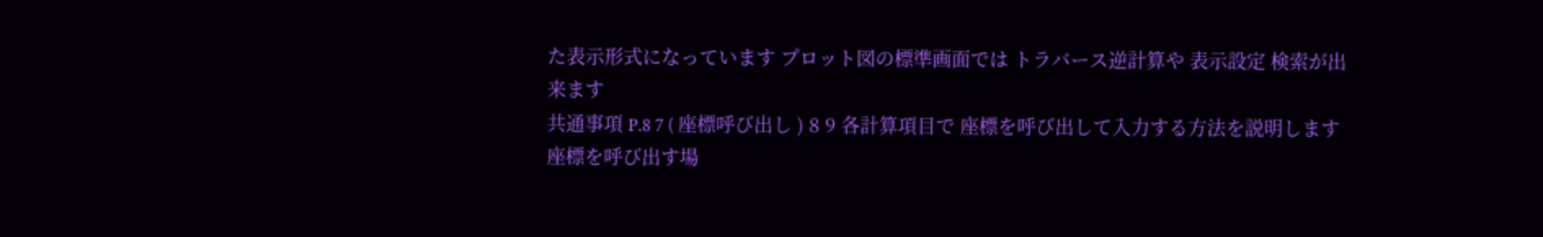た表示形式になっています プロット図の標準画面では トラバース逆計算や 表示設定 検索が出来ます
共通事項 P.8 7 ( 座標呼び出し ) 8 9 各計算項目で 座標を呼び出して入力する方法を説明します 座標を呼び出す場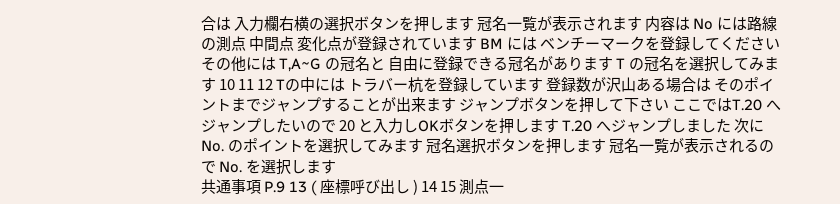合は 入力欄右横の選択ボタンを押します 冠名一覧が表示されます 内容は No には路線の測点 中間点 変化点が登録されています BM には ベンチーマークを登録してください その他には T,A~G の冠名と 自由に登録できる冠名があります T の冠名を選択してみます 10 11 12 Tの中には トラバー杭を登録しています 登録数が沢山ある場合は そのポイントまでジャンプすることが出来ます ジャンプボタンを押して下さい ここではT.20 へジャンプしたいので 20 と入力しOKボタンを押します T.20 へジャンプしました 次にNo. のポイントを選択してみます 冠名選択ボタンを押します 冠名一覧が表示されるので No. を選択します
共通事項 P.9 13 ( 座標呼び出し ) 14 15 測点一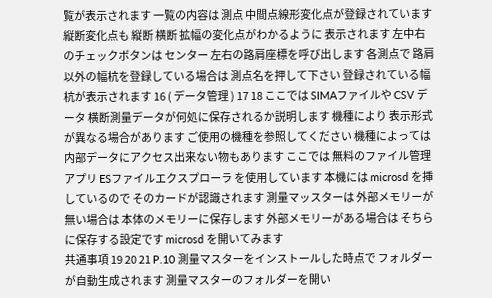覧が表示されます 一覧の内容は 測点 中間点線形変化点が登録されています 縦断変化点も 縦断 横断 拡幅の変化点がわかるように 表示されます 左中右のチェックボタンは センター 左右の路肩座標を呼び出します 各測点で 路肩以外の幅杭を登録している場合は 測点名を押して下さい 登録されている幅杭が表示されます 16 ( データ管理 ) 17 18 ここでは SIMAファイルや CSV データ 横断測量データが何処に保存されるか説明します 機種により 表示形式が異なる場合があります ご使用の機種を参照してください 機種によっては 内部データにアクセス出来ない物もあります ここでは 無料のファイル管理アプリ ESファイルエクスプローラ を使用しています 本機には microsd を挿しているので そのカードが認識されます 測量マッスターは 外部メモリーが無い場合は 本体のメモリーに保存します 外部メモリーがある場合は そちらに保存する設定です microsd を開いてみます
共通事項 19 20 21 P.10 測量マスターをインストールした時点で フォルダーが自動生成されます 測量マスターのフォルダーを開い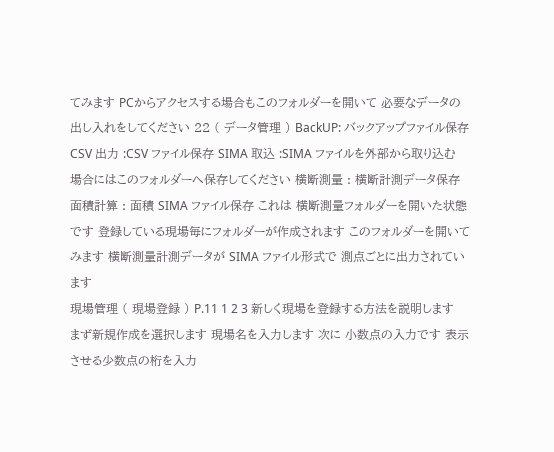てみます PCからアクセスする場合もこのフォルダーを開いて 必要なデータの出し入れをしてください 22 ( データ管理 ) BackUP: バックアップファイル保存 CSV 出力 :CSV ファイル保存 SIMA 取込 :SIMA ファイルを外部から取り込む場合にはこのフォルダーへ保存してください 横断測量 : 横断計測データ保存面積計算 : 面積 SIMA ファイル保存 これは 横断測量フォルダーを開いた状態です 登録している現場毎にフォルダーが作成されます このフォルダーを開いてみます 横断測量計測データが SIMA ファイル形式で 測点ごとに出力されています
現場管理 ( 現場登録 ) P.11 1 2 3 新しく現場を登録する方法を説明します まず新規作成を選択します 現場名を入力します 次に 小数点の入力です 表示させる少数点の桁を入力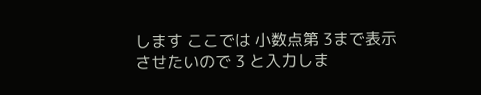します ここでは 小数点第 3まで表示させたいので 3 と入力しま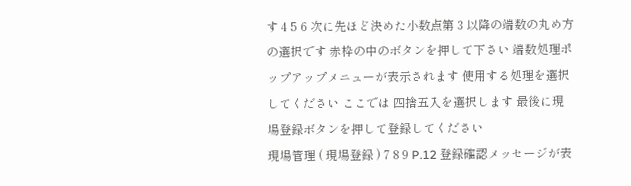す 4 5 6 次に先ほど決めた小数点第 3 以降の端数の丸め方の選択です 赤枠の中のボタンを押して下さい 端数処理ポップアップメニューが表示されます 使用する処理を選択してください ここでは 四捨五入を選択します 最後に現場登録ボタンを押して登録してください
現場管理 ( 現場登録 ) 7 8 9 P.12 登録確認メッセージが表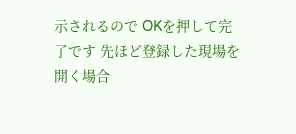示されるので OKを押して完了です 先ほど登録した現場を開く場合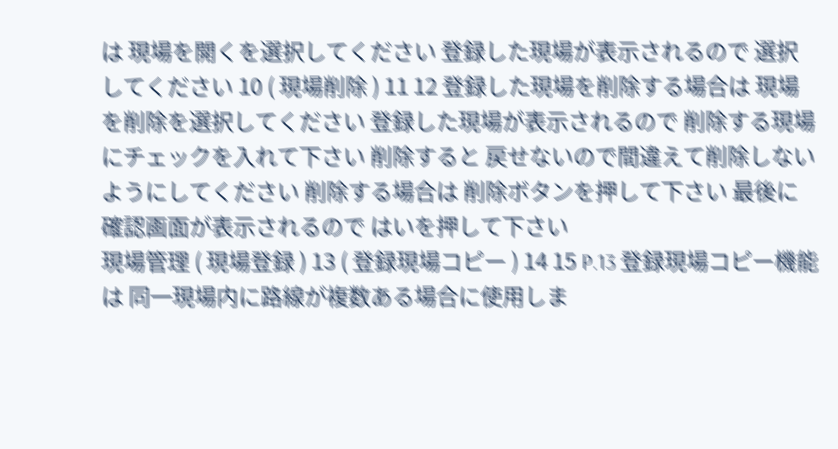は 現場を開くを選択してください 登録した現場が表示されるので 選択してください 10 ( 現場削除 ) 11 12 登録した現場を削除する場合は 現場を削除を選択してください 登録した現場が表示されるので 削除する現場にチェックを入れて下さい 削除すると 戻せないので間違えて削除しないようにしてください 削除する場合は 削除ボタンを押して下さい 最後に確認画面が表示されるので はいを押して下さい
現場管理 ( 現場登録 ) 13 ( 登録現場コピー ) 14 15 P.13 登録現場コピー機能は 同一現場内に路線が複数ある場合に使用しま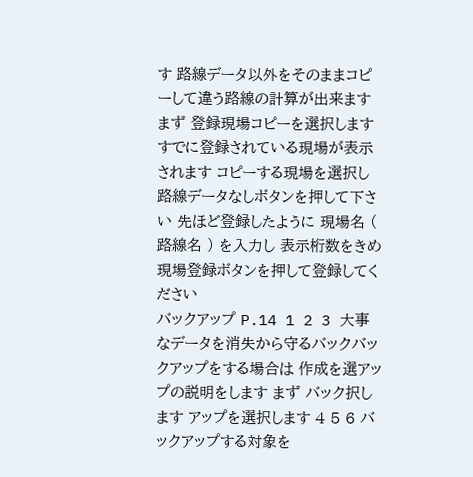す 路線データ以外をそのままコピーして違う路線の計算が出来ます まず 登録現場コピーを選択します すでに登録されている現場が表示されます コピーする現場を選択し路線データなしボタンを押して下さい 先ほど登録したように 現場名 ( 路線名 ) を入力し 表示桁数をきめ現場登録ボタンを押して登録してください
バックアップ P.14 1 2 3 大事なデータを消失から守るバックバックアップをする場合は 作成を選アップの説明をします まず バック択します アップを選択します 4 5 6 バックアップする対象を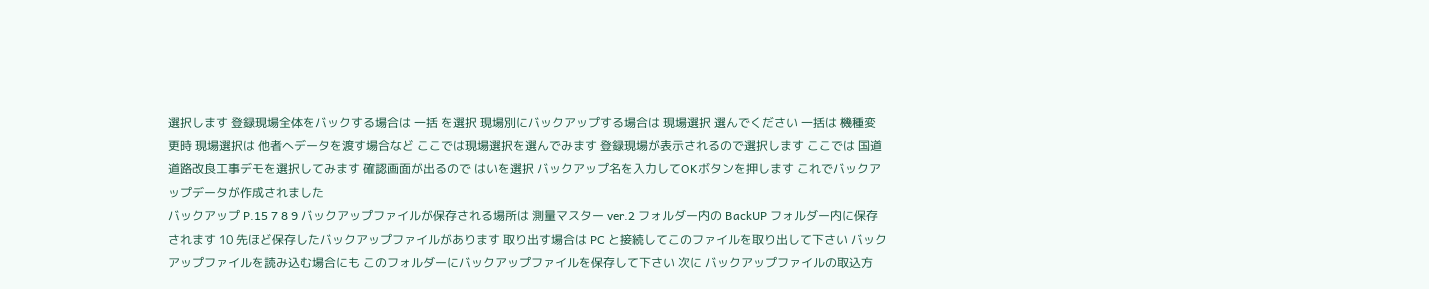選択します 登録現場全体をバックする場合は 一括 を選択 現場別にバックアップする場合は 現場選択 選んでください 一括は 機種変更時 現場選択は 他者へデータを渡す場合など ここでは現場選択を選んでみます 登録現場が表示されるので選択します ここでは 国道道路改良工事デモを選択してみます 確認画面が出るので はいを選択 バックアップ名を入力してOKボタンを押します これでバックアップデータが作成されました
バックアップ P.15 7 8 9 バックアップファイルが保存される場所は 測量マスター ver.2 フォルダー内の BackUP フォルダー内に保存されます 10 先ほど保存したバックアップファイルがあります 取り出す場合は PC と接続してこのファイルを取り出して下さい バックアップファイルを読み込む場合にも このフォルダーにバックアップファイルを保存して下さい 次に バックアップファイルの取込方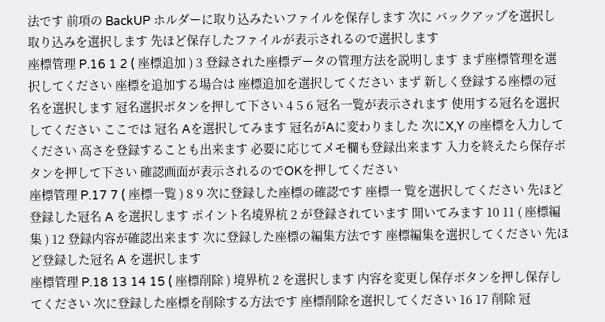法です 前項の BackUP ホルダーに取り込みたいファイルを保存します 次に バックアップを選択し 取り込みを選択します 先ほど保存したファイルが表示されるので選択します
座標管理 P.16 1 2 ( 座標追加 ) 3 登録された座標データの管理方法を説明します まず座標管理を選択してください 座標を追加する場合は 座標追加を選択してください まず 新しく登録する座標の冠名を選択します 冠名選択ボタンを押して下さい 4 5 6 冠名一覧が表示されます 使用する冠名を選択してください ここでは 冠名 Aを選択してみます 冠名がAに変わりました 次にX,Y の座標を入力してください 高さを登録することも出来ます 必要に応じてメモ欄も登録出来ます 入力を終えたら保存ボタンを押して下さい 確認画面が表示されるのでOKを押してください
座標管理 P.17 7 ( 座標一覧 ) 8 9 次に登録した座標の確認です 座標一 覧を選択してください 先ほど登録した冠名 A を選択します ポイント名境界杭 2 が登録されています 開いてみます 10 11 ( 座標編集 ) 12 登録内容が確認出来ます 次に登録した座標の編集方法です 座標編集を選択してください 先ほど登録した冠名 A を選択します
座標管理 P.18 13 14 15 ( 座標削除 ) 境界杭 2 を選択します 内容を変更し保存ボタンを押し保存し てください 次に登録した座標を削除する方法です 座標削除を選択してください 16 17 削除 冠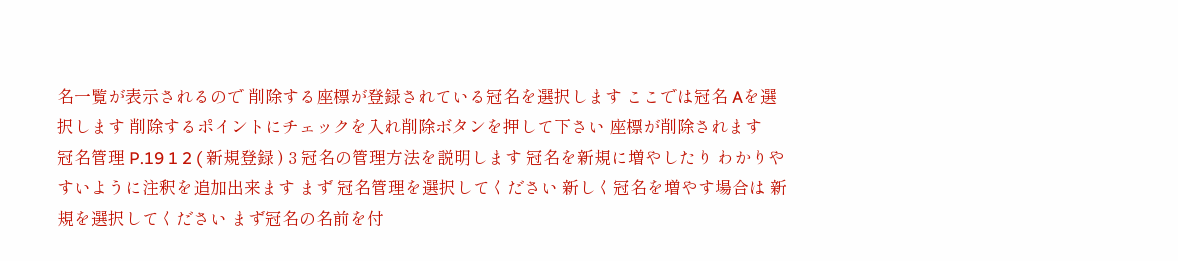名一覧が表示されるので 削除する座標が登録されている冠名を選択します ここでは冠名 Aを選択します 削除するポイントにチェックを入れ削除ボタンを押して下さい 座標が削除されます
冠名管理 P.19 1 2 ( 新規登録 ) 3 冠名の管理方法を説明します 冠名を新規に増やしたり わかりやすいように注釈を追加出来ます まず 冠名管理を選択してください 新しく冠名を増やす場合は 新規を選択してください まず冠名の名前を付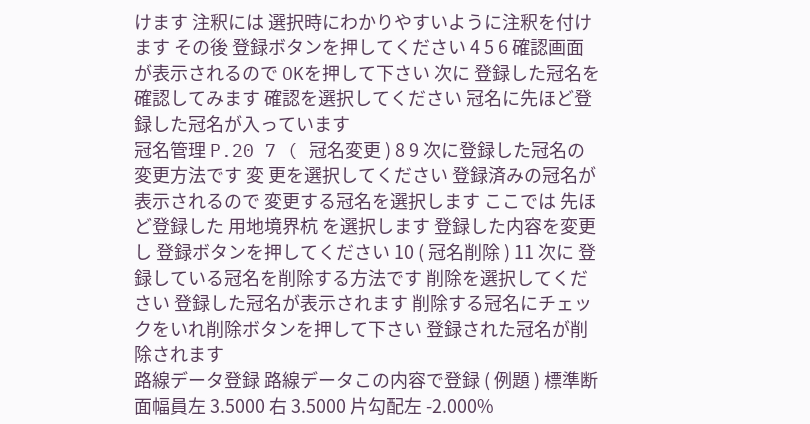けます 注釈には 選択時にわかりやすいように注釈を付けます その後 登録ボタンを押してください 4 5 6 確認画面が表示されるので OKを押して下さい 次に 登録した冠名を確認してみます 確認を選択してください 冠名に先ほど登録した冠名が入っています
冠名管理 P.20 7 ( 冠名変更 ) 8 9 次に登録した冠名の変更方法です 変 更を選択してください 登録済みの冠名が表示されるので 変更する冠名を選択します ここでは 先ほど登録した 用地境界杭 を選択します 登録した内容を変更し 登録ボタンを押してください 10 ( 冠名削除 ) 11 次に 登録している冠名を削除する方法です 削除を選択してください 登録した冠名が表示されます 削除する冠名にチェックをいれ削除ボタンを押して下さい 登録された冠名が削除されます
路線データ登録 路線データこの内容で登録 ( 例題 ) 標準断面幅員左 3.5000 右 3.5000 片勾配左 -2.000%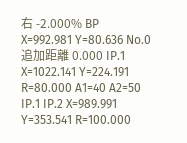右 -2.000% BP X=992.981 Y=80.636 No.0 追加距離 0.000 IP.1 X=1022.141 Y=224.191 R=80.000 A1=40 A2=50 IP.1 IP.2 X=989.991 Y=353.541 R=100.000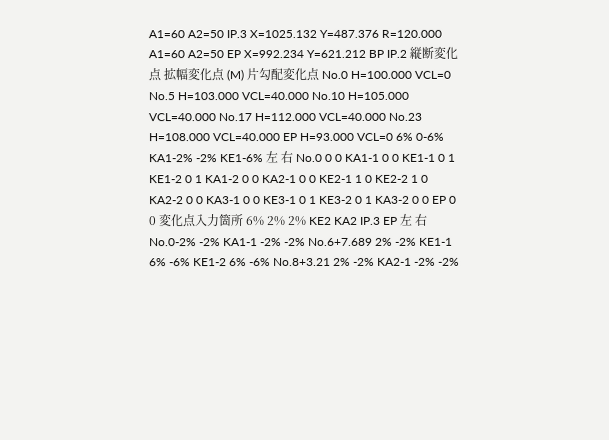A1=60 A2=50 IP.3 X=1025.132 Y=487.376 R=120.000 A1=60 A2=50 EP X=992.234 Y=621.212 BP IP.2 縦断変化点 拡幅変化点 (M) 片勾配変化点 No.0 H=100.000 VCL=0 No.5 H=103.000 VCL=40.000 No.10 H=105.000 VCL=40.000 No.17 H=112.000 VCL=40.000 No.23 H=108.000 VCL=40.000 EP H=93.000 VCL=0 6% 0-6% KA1-2% -2% KE1-6% 左 右 No.0 0 0 KA1-1 0 0 KE1-1 0 1 KE1-2 0 1 KA1-2 0 0 KA2-1 0 0 KE2-1 1 0 KE2-2 1 0 KA2-2 0 0 KA3-1 0 0 KE3-1 0 1 KE3-2 0 1 KA3-2 0 0 EP 0 0 変化点入力箇所 6% 2% 2% KE2 KA2 IP.3 EP 左 右 No.0-2% -2% KA1-1 -2% -2% No.6+7.689 2% -2% KE1-1 6% -6% KE1-2 6% -6% No.8+3.21 2% -2% KA2-1 -2% -2%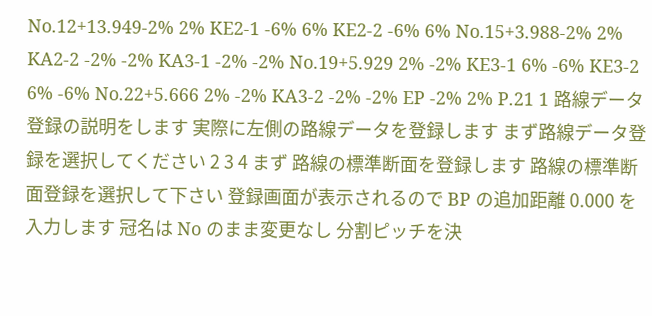No.12+13.949-2% 2% KE2-1 -6% 6% KE2-2 -6% 6% No.15+3.988-2% 2% KA2-2 -2% -2% KA3-1 -2% -2% No.19+5.929 2% -2% KE3-1 6% -6% KE3-2 6% -6% No.22+5.666 2% -2% KA3-2 -2% -2% EP -2% 2% P.21 1 路線データ登録の説明をします 実際に左側の路線データを登録します まず路線データ登録を選択してください 2 3 4 まず 路線の標準断面を登録します 路線の標準断面登録を選択して下さい 登録画面が表示されるので BP の追加距離 0.000 を入力します 冠名は No のまま変更なし 分割ピッチを決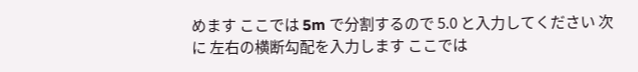めます ここでは 5m で分割するので 5.0 と入力してください 次に 左右の横断勾配を入力します ここでは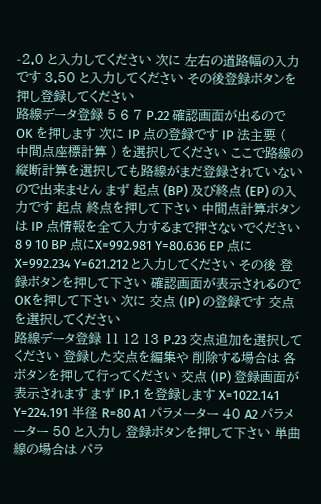-2.0 と入力してください 次に 左右の道路幅の入力です 3.50 と入力してください その後登録ボタンを押し登録してください
路線データ登録 5 6 7 P.22 確認画面が出るので OK を押します 次に IP 点の登録です IP 法主要 ( 中間点座標計算 ) を選択してください ここで路線の縦断計算を選択しても路線がまだ登録されていないので出来ません まず 起点 (BP) 及び終点 (EP) の入力です 起点 終点を押して下さい 中間点計算ボタンは IP 点情報を全て入力するまで押さないでください 8 9 10 BP 点にX=992.981 Y=80.636 EP 点にX=992.234 Y=621.212 と入力してください その後 登録ボタンを押して下さい 確認画面が表示されるので OKを押して下さい 次に 交点 (IP) の登録です 交点を選択してください
路線データ登録 11 12 13 P.23 交点追加を選択してください 登録した交点を編集や 削除する場合は 各ボタンを押して行ってください 交点 (IP) 登録画面が表示されます まず IP.1 を登録します X=1022.141 Y=224.191 半径 R=80 A1 パラメーター 40 A2 パラメーター 50 と入力し 登録ボタンを押して下さい 単曲線の場合は パラ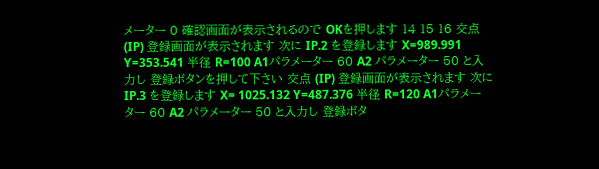メーター 0 確認画面が表示されるので OKを押します 14 15 16 交点 (IP) 登録画面が表示されます 次に IP.2 を登録します X=989.991 Y=353.541 半径 R=100 A1パラメーター 60 A2 パラメーター 50 と入力し 登録ボタンを押して下さい 交点 (IP) 登録画面が表示されます 次に IP.3 を登録します X= 1025.132 Y=487.376 半径 R=120 A1パラメーター 60 A2 パラメーター 50 と入力し 登録ボタ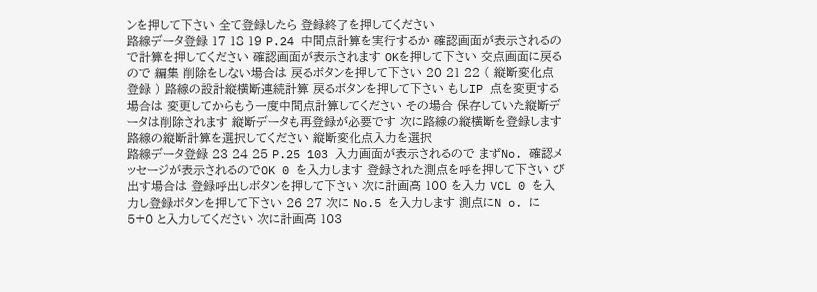ンを押して下さい 全て登録したら 登録終了を押してください
路線データ登録 17 18 19 P.24 中間点計算を実行するか 確認画面が表示されるので計算を押してください 確認画面が表示されます OKを押して下さい 交点画面に戻るので 編集 削除をしない場合は 戻るボタンを押して下さい 20 21 22 ( 縦断変化点登録 ) 路線の設計縦横断連続計算 戻るボタンを押して下さい もしIP 点を変更する場合は 変更してからもう一度中間点計算してください その場合 保存していた縦断データは削除されます 縦断データも再登録が必要です 次に路線の縦横断を登録します 路線の縦断計算を選択してください 縦断変化点入力を選択
路線データ登録 23 24 25 P.25 103 入力画面が表示されるので まずNo. 確認メッセージが表示されるのでOK 0 を入力します 登録された測点を呼を押して下さい び出す場合は 登録呼出しボタンを押して下さい 次に計画高 100 を入力 VCL 0 を入力し登録ボタンを押して下さい 26 27 次に No.5 を入力します 測点にN o. に 5+0 と入力してください 次に計画高 103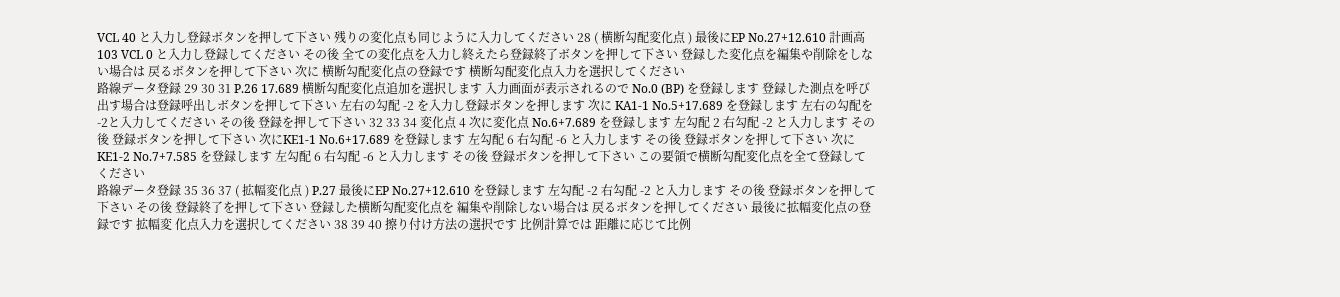VCL 40 と入力し登録ボタンを押して下さい 残りの変化点も同じように入力してください 28 ( 横断勾配変化点 ) 最後にEP No.27+12.610 計画高 103 VCL 0 と入力し登録してください その後 全ての変化点を入力し終えたら登録終了ボタンを押して下さい 登録した変化点を編集や削除をしない場合は 戻るボタンを押して下さい 次に 横断勾配変化点の登録です 横断勾配変化点入力を選択してください
路線データ登録 29 30 31 P.26 17.689 横断勾配変化点追加を選択します 入力画面が表示されるので No.0 (BP) を登録します 登録した測点を呼び出す場合は登録呼出しボタンを押して下さい 左右の勾配 -2 を入力し登録ボタンを押します 次に KA1-1 No.5+17.689 を登録します 左右の勾配を-2と入力してください その後 登録を押して下さい 32 33 34 変化点 4 次に変化点 No.6+7.689 を登録します 左勾配 2 右勾配 -2 と入力します その後 登録ボタンを押して下さい 次にKE1-1 No.6+17.689 を登録します 左勾配 6 右勾配 -6 と入力します その後 登録ボタンを押して下さい 次にKE1-2 No.7+7.585 を登録します 左勾配 6 右勾配 -6 と入力します その後 登録ボタンを押して下さい この要領で横断勾配変化点を全て登録してください
路線データ登録 35 36 37 ( 拡幅変化点 ) P.27 最後にEP No.27+12.610 を登録します 左勾配 -2 右勾配 -2 と入力します その後 登録ボタンを押して下さい その後 登録終了を押して下さい 登録した横断勾配変化点を 編集や削除しない場合は 戻るボタンを押してください 最後に拡幅変化点の登録です 拡幅変 化点入力を選択してください 38 39 40 擦り付け方法の選択です 比例計算では 距離に応じて比例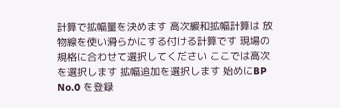計算で拡幅量を決めます 高次緩和拡幅計算は 放物線を使い滑らかにする付ける計算です 現場の規格に合わせて選択してください ここでは高次を選択します 拡幅追加を選択します 始めにBP No.0 を登録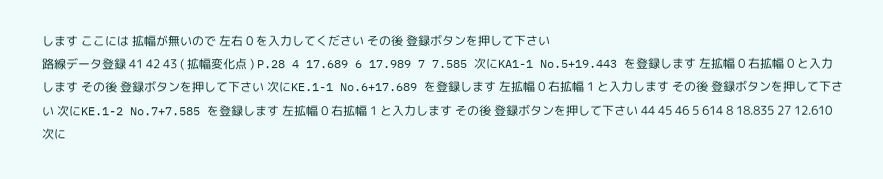します ここには 拡幅が無いので 左右 0 を入力してください その後 登録ボタンを押して下さい
路線データ登録 41 42 43 ( 拡幅変化点 ) P.28 4 17.689 6 17.989 7 7.585 次にKA1-1 No.5+19.443 を登録します 左拡幅 0 右拡幅 0 と入力します その後 登録ボタンを押して下さい 次にKE.1-1 No.6+17.689 を登録します 左拡幅 0 右拡幅 1 と入力します その後 登録ボタンを押して下さい 次にKE.1-2 No.7+7.585 を登録します 左拡幅 0 右拡幅 1 と入力します その後 登録ボタンを押して下さい 44 45 46 5 614 8 18.835 27 12.610 次に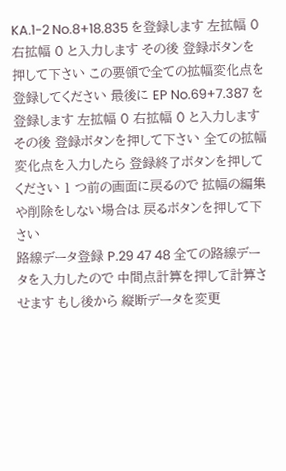KA.1-2 No.8+18.835 を登録します 左拡幅 0 右拡幅 0 と入力します その後 登録ボタンを押して下さい この要領で全ての拡幅変化点を登録してください 最後に EP No.69+7.387 を登録します 左拡幅 0 右拡幅 0 と入力します その後 登録ボタンを押して下さい 全ての拡幅変化点を入力したら 登録終了ボタンを押してください 1 つ前の画面に戻るので 拡幅の編集や削除をしない場合は 戻るボタンを押して下さい
路線データ登録 P.29 47 48 全ての路線データを入力したので 中間点計算を押して計算させます もし後から 縦断データを変更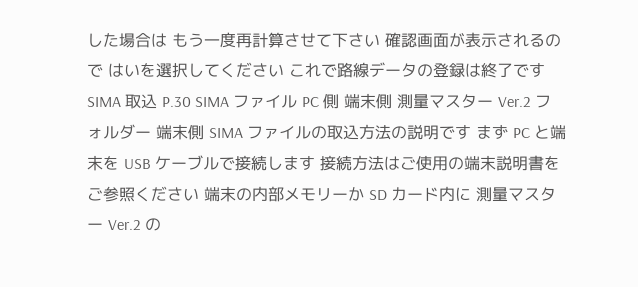した場合は もう一度再計算させて下さい 確認画面が表示されるので はいを選択してください これで路線データの登録は終了です
SIMA 取込 P.30 SIMA ファイル PC 側 端末側 測量マスター Ver.2 フォルダー 端末側 SIMA ファイルの取込方法の説明です まず PC と端末を USB ケーブルで接続します 接続方法はご使用の端末説明書をご参照ください 端末の内部メモリーか SD カード内に 測量マスター Ver.2 の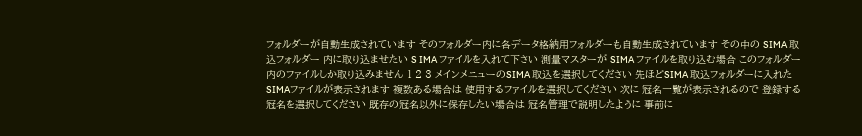フォルダーが自動生成されています そのフォルダー内に各データ格納用フォルダーも自動生成されています その中の SIMA 取込フォルダー 内に取り込ませたい S IMA ファイルを入れて下さい 測量マスターが SIMA ファイルを取り込む場合 このフォルダー内のファイルしか取り込みません 1 2 3 メインメニューのSIMA 取込を選択してください 先ほどSIMA 取込フォルダーに入れたSIMAファイルが表示されます 複数ある場合は 使用するファイルを選択してください 次に 冠名一覧が表示されるので 登録する冠名を選択してください 既存の冠名以外に保存したい場合は 冠名管理で説明したように 事前に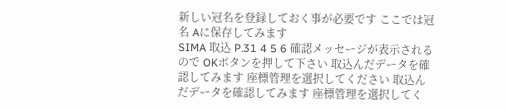新しい冠名を登録しておく事が必要です ここでは冠名 Aに保存してみます
SIMA 取込 P.31 4 5 6 確認メッセージが表示されるので OKボタンを押して下さい 取込んだデータを確認してみます 座標管理を選択してください 取込んだデータを確認してみます 座標管理を選択してく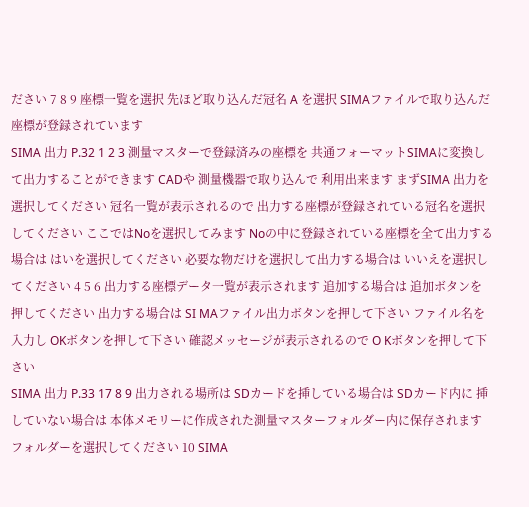ださい 7 8 9 座標一覧を選択 先ほど取り込んだ冠名 A を選択 SIMAファイルで取り込んだ座標が登録されています
SIMA 出力 P.32 1 2 3 測量マスターで登録済みの座標を 共通フォーマットSIMAに変換して出力することができます CADや 測量機器で取り込んで 利用出来ます まずSIMA 出力を選択してください 冠名一覧が表示されるので 出力する座標が登録されている冠名を選択してください ここではNoを選択してみます Noの中に登録されている座標を全て出力する場合は はいを選択してください 必要な物だけを選択して出力する場合は いいえを選択してください 4 5 6 出力する座標データ一覧が表示されます 追加する場合は 追加ボタンを押してください 出力する場合は SI MAファイル出力ボタンを押して下さい ファイル名を入力し OKボタンを押して下さい 確認メッセージが表示されるので O Kボタンを押して下さい
SIMA 出力 P.33 17 8 9 出力される場所は SDカードを挿している場合は SDカード内に 挿していない場合は 本体メモリーに作成された測量マスターフォルダー内に保存されます フォルダーを選択してください 10 SIMA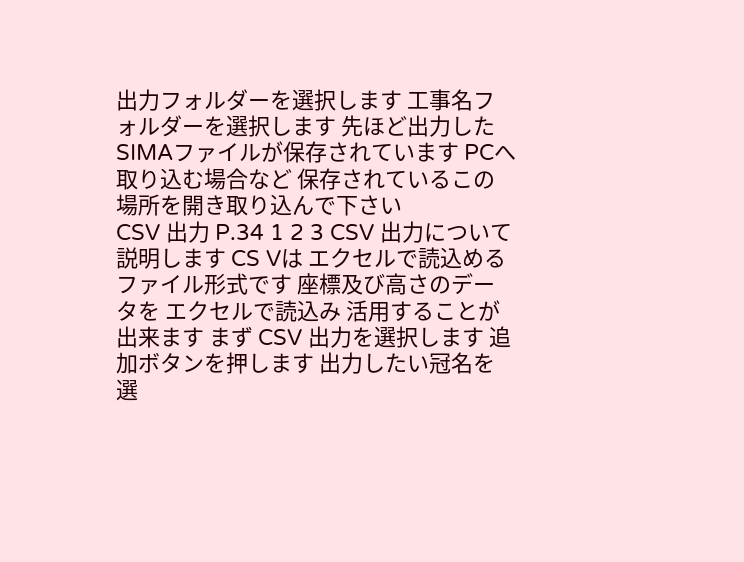出力フォルダーを選択します 工事名フォルダーを選択します 先ほど出力したSIMAファイルが保存されています PCへ取り込む場合など 保存されているこの場所を開き取り込んで下さい
CSV 出力 P.34 1 2 3 CSV 出力について説明します CS Vは エクセルで読込めるファイル形式です 座標及び高さのデータを エクセルで読込み 活用することが出来ます まず CSV 出力を選択します 追加ボタンを押します 出力したい冠名を選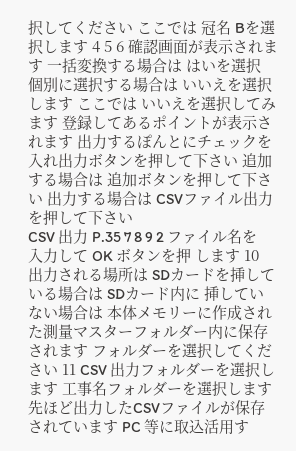択してください ここでは 冠名 Bを選択します 4 5 6 確認画面が表示されます 一括変換する場合は はいを選択 個別に選択する場合は いいえを選択します ここでは いいえを選択してみます 登録してあるポイントが表示されます 出力するぽんとにチェックを入れ出力ボタンを押して下さい 追加する場合は 追加ボタンを押して下さい 出力する場合は CSVファイル出力を押して下さい
CSV 出力 P.35 7 8 9 2 ファイル名を入力して OK ボタンを押 します 10 出力される場所は SDカードを挿している場合は SDカード内に 挿していない場合は 本体メモリーに作成された測量マスターフォルダー内に保存されます フォルダーを選択してください 11 CSV 出力フォルダーを選択します 工事名フォルダーを選択します 先ほど出力したCSVファイルが保存されています PC 等に取込活用す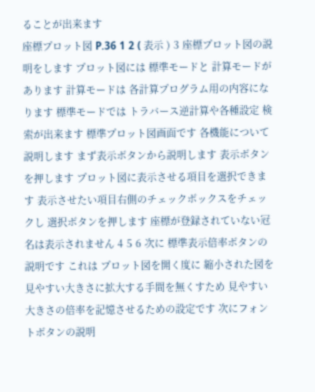ることが出来ます
座標プロット図 P.36 1 2 ( 表示 ) 3 座標プロット図の説明をします プロット図には 標準モードと 計算モードがあります 計算モードは 各計算プログラム用の内容になります 標準モードでは トラバース逆計算や各種設定 検索が出来ます 標準プロット図画面です 各機能について説明します まず表示ボタンから説明します 表示ボタンを押します プロット図に表示させる項目を選択できます 表示させたい項目右側のチェックボックスをチェックし 選択ボタンを押します 座標が登録されていない冠名は表示されません 4 5 6 次に 標準表示倍率ボタンの説明です これは プロット図を開く度に 縮小された図を見やすい大きさに拡大する手間を無くすため 見やすい大きさの倍率を記憶させるための設定です 次にフォントボタンの説明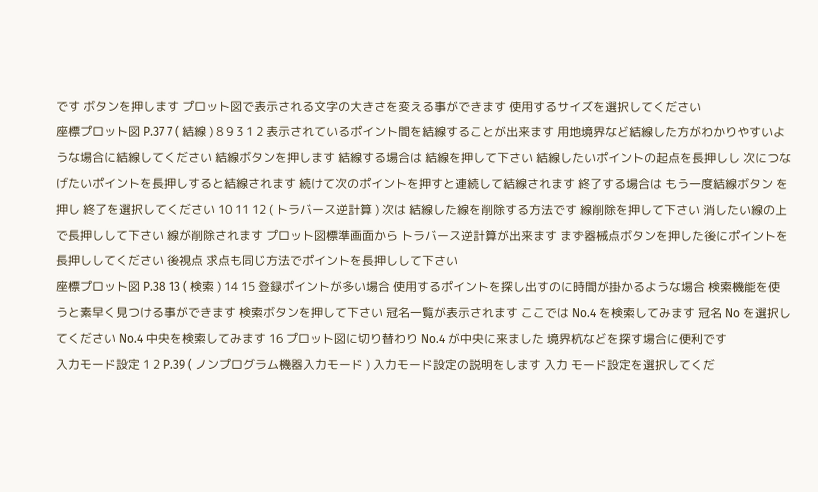です ボタンを押します プロット図で表示される文字の大きさを変える事ができます 使用するサイズを選択してください
座標プロット図 P.37 7 ( 結線 ) 8 9 3 1 2 表示されているポイント間を結線することが出来ます 用地境界など結線した方がわかりやすいような場合に結線してください 結線ボタンを押します 結線する場合は 結線を押して下さい 結線したいポイントの起点を長押しし 次につなげたいポイントを長押しすると結線されます 続けて次のポイントを押すと連続して結線されます 終了する場合は もう一度結線ボタン を押し 終了を選択してください 10 11 12 ( トラバース逆計算 ) 次は 結線した線を削除する方法です 線削除を押して下さい 消したい線の上で長押しして下さい 線が削除されます プロット図標準画面から トラバース逆計算が出来ます まず器械点ボタンを押した後にポイントを長押ししてください 後視点 求点も同じ方法でポイントを長押しして下さい
座標プロット図 P.38 13 ( 検索 ) 14 15 登録ポイントが多い場合 使用するポイントを探し出すのに時間が掛かるような場合 検索機能を使うと素早く見つける事ができます 検索ボタンを押して下さい 冠名一覧が表示されます ここでは No.4 を検索してみます 冠名 No を選択してください No.4 中央を検索してみます 16 プロット図に切り替わり No.4 が中央に来ました 境界杭などを探す場合に便利です
入力モード設定 1 2 P.39 ( ノンプログラム機器入力モード ) 入力モード設定の説明をします 入力 モード設定を選択してくだ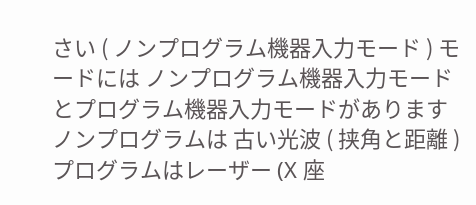さい ( ノンプログラム機器入力モード ) モードには ノンプログラム機器入力モードとプログラム機器入力モードがあります ノンプログラムは 古い光波 ( 挟角と距離 ) プログラムはレーザー (X 座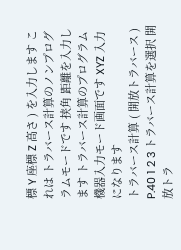標 Y 座標 Z 高さ ) を入力します これは トラバース計算のノンプログラムモードです 挟角 距離を入力します トラバース計算のプログラム機器入力モード画面です XYZ 入力になります
トラバース計算 ( 開放トラバース ) P.40 1 2 3 トラバース計算を選択 開放トラ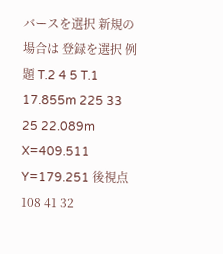バースを選択 新規の場合は 登録を選択 例題 T.2 4 5 T.1 17.855m 225 33 25 22.089m X=409.511 Y=179.251 後視点 108 41 32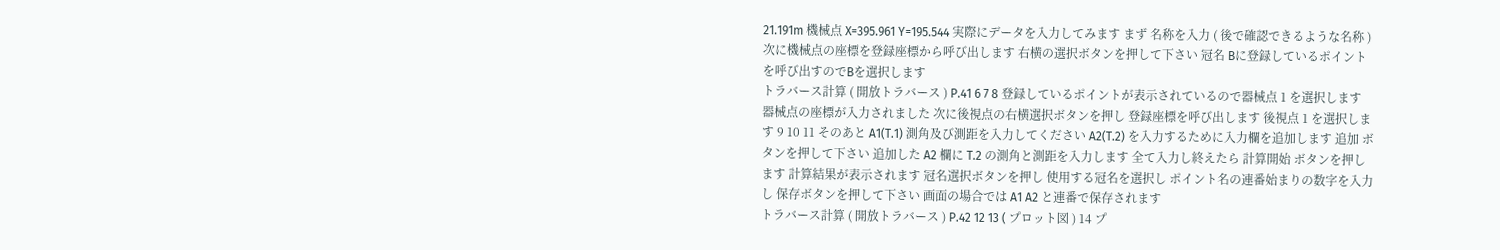21.191m 機械点 X=395.961 Y=195.544 実際にデータを入力してみます まず 名称を入力 ( 後で確認できるような名称 ) 次に機械点の座標を登録座標から呼び出します 右横の選択ボタンを押して下さい 冠名 Bに登録しているポイントを呼び出すのでBを選択します
トラバース計算 ( 開放トラバース ) P.41 6 7 8 登録しているポイントが表示されているので器械点 1 を選択します 器械点の座標が入力されました 次に後視点の右横選択ボタンを押し 登録座標を呼び出します 後視点 1 を選択します 9 10 11 そのあと A1(T.1) 測角及び測距を入力してください A2(T.2) を入力するために入力欄を追加します 追加 ボタンを押して下さい 追加した A2 欄に T.2 の測角と測距を入力します 全て入力し終えたら 計算開始 ボタンを押します 計算結果が表示されます 冠名選択ボタンを押し 使用する冠名を選択し ポイント名の連番始まりの数字を入力し 保存ボタンを押して下さい 画面の場合では A1 A2 と連番で保存されます
トラバース計算 ( 開放トラバース ) P.42 12 13 ( プロット図 ) 14 プ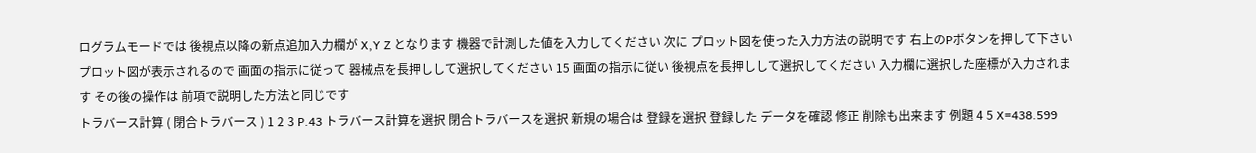ログラムモードでは 後視点以降の新点追加入力欄が X,Y Z となります 機器で計測した値を入力してください 次に プロット図を使った入力方法の説明です 右上のPボタンを押して下さい プロット図が表示されるので 画面の指示に従って 器械点を長押しして選択してください 15 画面の指示に従い 後視点を長押しして選択してください 入力欄に選択した座標が入力されます その後の操作は 前項で説明した方法と同じです
トラバース計算 ( 閉合トラバース ) 1 2 3 P.43 トラバース計算を選択 閉合トラバースを選択 新規の場合は 登録を選択 登録した データを確認 修正 削除も出来ます 例題 4 5 X=438.599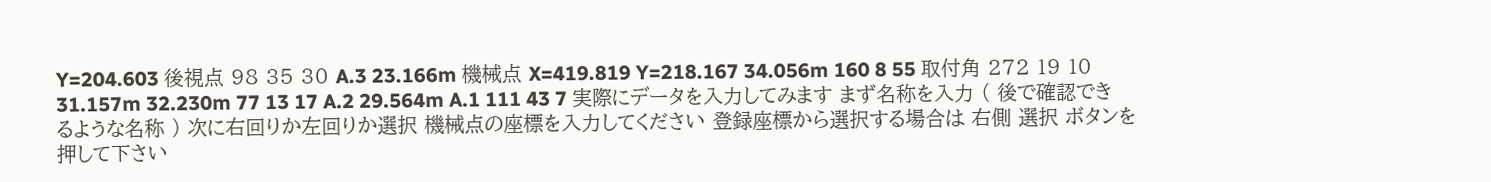Y=204.603 後視点 98 35 30 A.3 23.166m 機械点 X=419.819 Y=218.167 34.056m 160 8 55 取付角 272 19 10 31.157m 32.230m 77 13 17 A.2 29.564m A.1 111 43 7 実際にデータを入力してみます まず名称を入力 ( 後で確認できるような名称 ) 次に右回りか左回りか選択 機械点の座標を入力してください 登録座標から選択する場合は 右側 選択 ボタンを押して下さい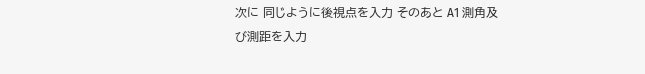次に 同じように後視点を入力 そのあと A1 測角及び測距を入力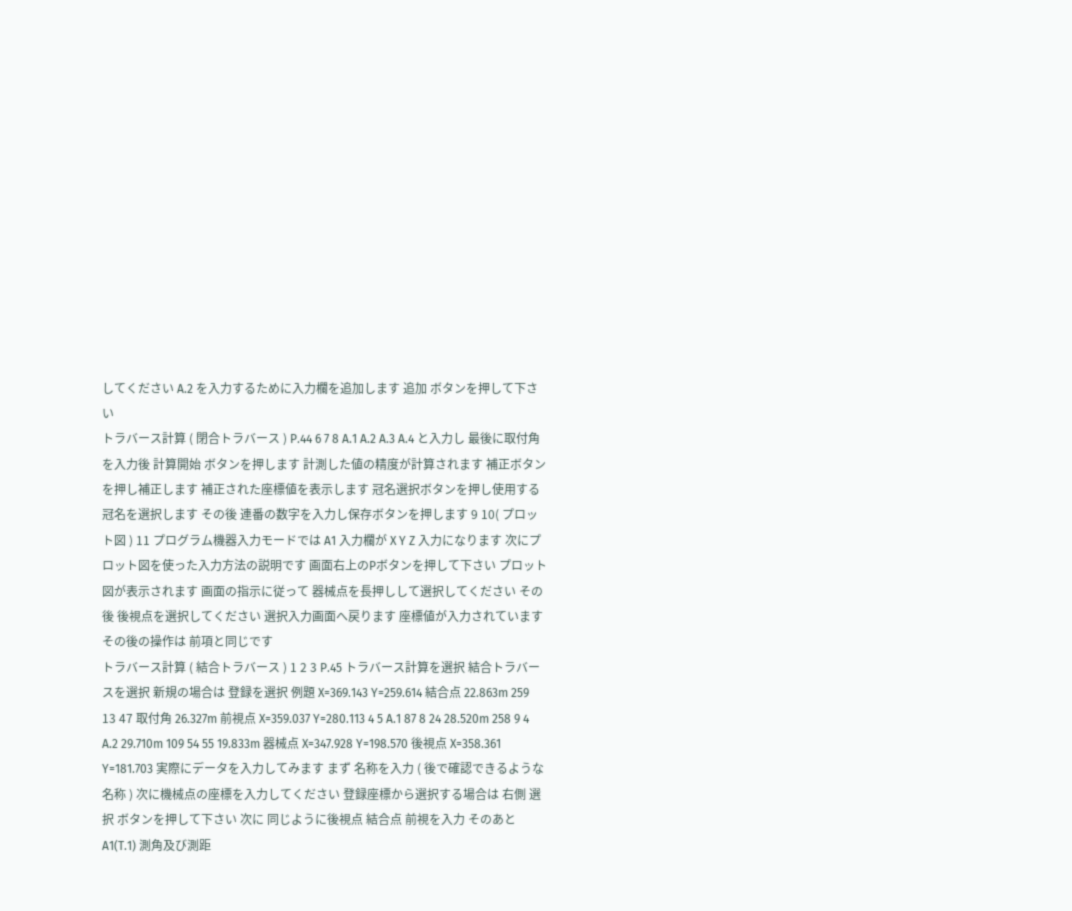してください A.2 を入力するために入力欄を追加します 追加 ボタンを押して下さい
トラバース計算 ( 閉合トラバース ) P.44 6 7 8 A.1 A.2 A.3 A.4 と入力し 最後に取付角を入力後 計算開始 ボタンを押します 計測した値の精度が計算されます 補正ボタンを押し補正します 補正された座標値を表示します 冠名選択ボタンを押し使用する冠名を選択します その後 連番の数字を入力し保存ボタンを押します 9 10( プロット図 ) 11 プログラム機器入力モードでは A1 入力欄が X Y Z 入力になります 次にプロット図を使った入力方法の説明です 画面右上のPボタンを押して下さい プロット図が表示されます 画面の指示に従って 器械点を長押しして選択してください その後 後視点を選択してください 選択入力画面へ戻ります 座標値が入力されています その後の操作は 前項と同じです
トラバース計算 ( 結合トラバース ) 1 2 3 P.45 トラバース計算を選択 結合トラバースを選択 新規の場合は 登録を選択 例題 X=369.143 Y=259.614 結合点 22.863m 259 13 47 取付角 26.327m 前視点 X=359.037 Y=280.113 4 5 A.1 87 8 24 28.520m 258 9 4 A.2 29.710m 109 54 55 19.833m 器械点 X=347.928 Y=198.570 後視点 X=358.361 Y=181.703 実際にデータを入力してみます まず 名称を入力 ( 後で確認できるような名称 ) 次に機械点の座標を入力してください 登録座標から選択する場合は 右側 選択 ボタンを押して下さい 次に 同じように後視点 結合点 前視を入力 そのあと A1(T.1) 測角及び測距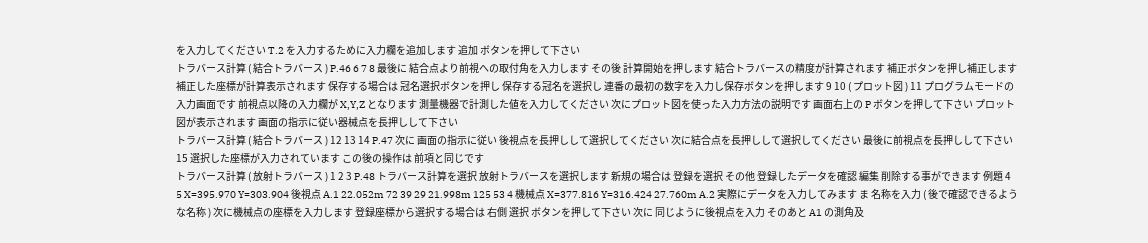を入力してください T.2 を入力するために入力欄を追加します 追加 ボタンを押して下さい
トラバース計算 ( 結合トラバース ) P.46 6 7 8 最後に 結合点より前視への取付角を入力します その後 計算開始を押します 結合トラバースの精度が計算されます 補正ボタンを押し補正します 補正した座標が計算表示されます 保存する場合は 冠名選択ボタンを押し 保存する冠名を選択し 連番の最初の数字を入力し保存ボタンを押します 9 10 ( プロット図 ) 11 プログラムモードの入力画面です 前視点以降の入力欄が X,Y,Z となります 測量機器で計測した値を入力してください 次にプロット図を使った入力方法の説明です 画面右上の P ボタンを押して下さい プロット図が表示されます 画面の指示に従い器械点を長押しして下さい
トラバース計算 ( 結合トラバース ) 12 13 14 P.47 次に 画面の指示に従い 後視点を長押しして選択してください 次に結合点を長押しして選択してください 最後に前視点を長押しして下さい 15 選択した座標が入力されています この後の操作は 前項と同じです
トラバース計算 ( 放射トラバース ) 1 2 3 P.48 トラバース計算を選択 放射トラバースを選択します 新規の場合は 登録を選択 その他 登録したデータを確認 編集 削除する事ができます 例題 4 5 X=395.970 Y=303.904 後視点 A.1 22.052m 72 39 29 21.998m 125 53 4 機械点 X=377.816 Y=316.424 27.760m A.2 実際にデータを入力してみます ま 名称を入力 ( 後で確認できるような名称 ) 次に機械点の座標を入力します 登録座標から選択する場合は 右側 選択 ボタンを押して下さい 次に 同じように後視点を入力 そのあと A1 の測角及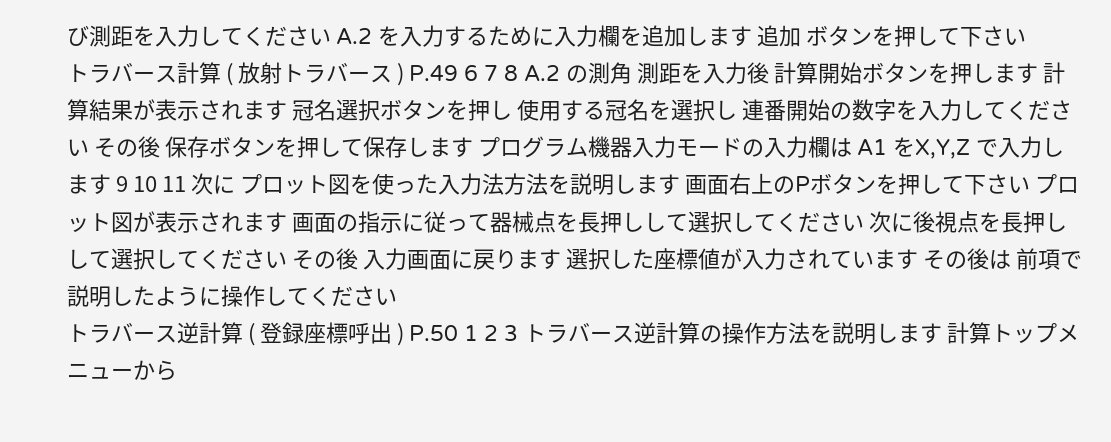び測距を入力してください A.2 を入力するために入力欄を追加します 追加 ボタンを押して下さい
トラバース計算 ( 放射トラバース ) P.49 6 7 8 A.2 の測角 測距を入力後 計算開始ボタンを押します 計算結果が表示されます 冠名選択ボタンを押し 使用する冠名を選択し 連番開始の数字を入力してください その後 保存ボタンを押して保存します プログラム機器入力モードの入力欄は A1 をX,Y,Z で入力します 9 10 11 次に プロット図を使った入力法方法を説明します 画面右上のPボタンを押して下さい プロット図が表示されます 画面の指示に従って器械点を長押しして選択してください 次に後視点を長押しして選択してください その後 入力画面に戻ります 選択した座標値が入力されています その後は 前項で説明したように操作してください
トラバース逆計算 ( 登録座標呼出 ) P.50 1 2 3 トラバース逆計算の操作方法を説明します 計算トップメニューから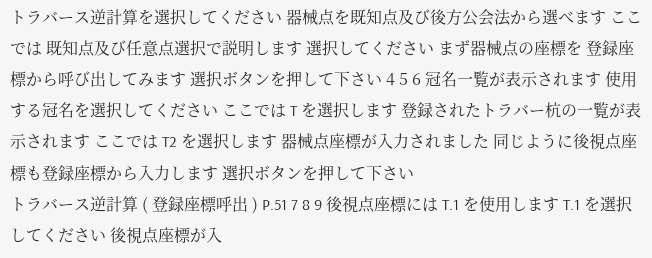トラバース逆計算を選択してください 器械点を既知点及び後方公会法から選べます ここでは 既知点及び任意点選択で説明します 選択してください まず器械点の座標を 登録座標から呼び出してみます 選択ボタンを押して下さい 4 5 6 冠名一覧が表示されます 使用する冠名を選択してください ここでは T を選択します 登録されたトラバー杭の一覧が表示されます ここでは T2 を選択します 器械点座標が入力されました 同じように後視点座標も登録座標から入力します 選択ボタンを押して下さい
トラバース逆計算 ( 登録座標呼出 ) P.51 7 8 9 後視点座標には T.1 を使用します T.1 を選択してください 後視点座標が入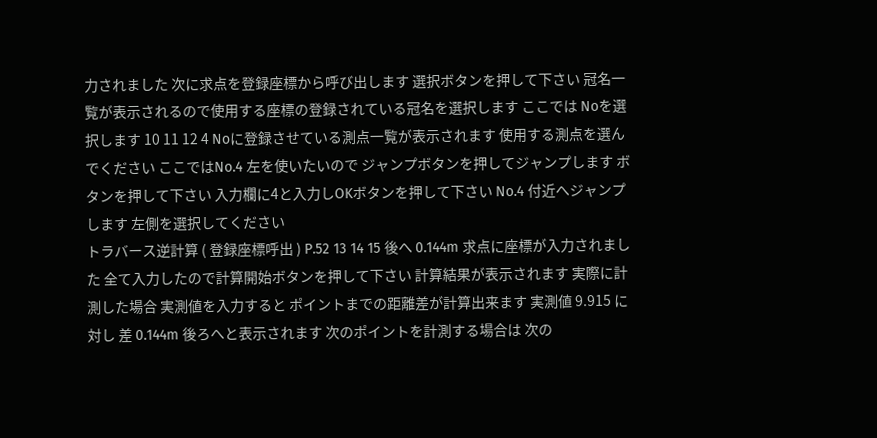力されました 次に求点を登録座標から呼び出します 選択ボタンを押して下さい 冠名一覧が表示されるので使用する座標の登録されている冠名を選択します ここでは Noを選択します 10 11 12 4 Noに登録させている測点一覧が表示されます 使用する測点を選んでください ここではNo.4 左を使いたいので ジャンプボタンを押してジャンプします ボタンを押して下さい 入力欄に4と入力しOKボタンを押して下さい No.4 付近へジャンプします 左側を選択してください
トラバース逆計算 ( 登録座標呼出 ) P.52 13 14 15 後へ 0.144m 求点に座標が入力されました 全て入力したので計算開始ボタンを押して下さい 計算結果が表示されます 実際に計測した場合 実測値を入力すると ポイントまでの距離差が計算出来ます 実測値 9.915 に対し 差 0.144m 後ろへと表示されます 次のポイントを計測する場合は 次の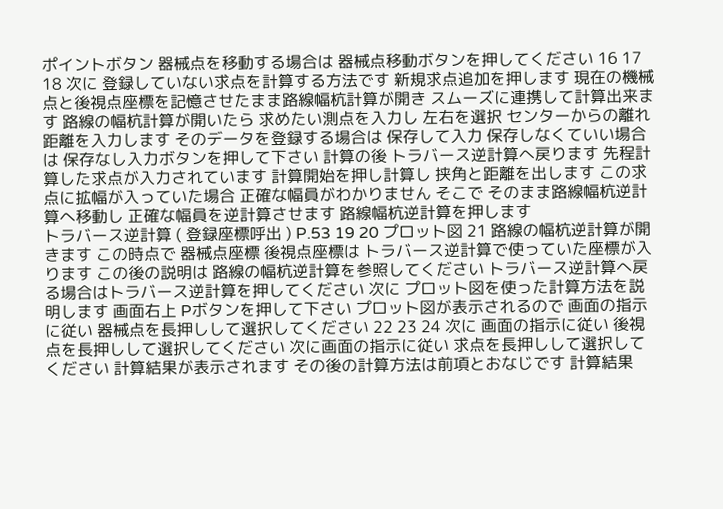ポイントボタン 器械点を移動する場合は 器械点移動ボタンを押してください 16 17 18 次に 登録していない求点を計算する方法です 新規求点追加を押します 現在の機械点と後視点座標を記憶させたまま路線幅杭計算が開き スムーズに連携して計算出来ます 路線の幅杭計算が開いたら 求めたい測点を入力し 左右を選択 センターからの離れ距離を入力します そのデータを登録する場合は 保存して入力 保存しなくていい場合は 保存なし入力ボタンを押して下さい 計算の後 トラバース逆計算へ戻ります 先程計算した求点が入力されています 計算開始を押し計算し 挟角と距離を出します この求点に拡幅が入っていた場合 正確な幅員がわかりません そこで そのまま路線幅杭逆計算へ移動し 正確な幅員を逆計算させます 路線幅杭逆計算を押します
トラバース逆計算 ( 登録座標呼出 ) P.53 19 20 プロット図 21 路線の幅杭逆計算が開きます この時点で 器械点座標 後視点座標は トラバース逆計算で使っていた座標が入ります この後の説明は 路線の幅杭逆計算を参照してください トラバース逆計算へ戻る場合はトラバース逆計算を押してください 次に プロット図を使った計算方法を説明します 画面右上 Pボタンを押して下さい プロット図が表示されるので 画面の指示に従い 器械点を長押しして選択してください 22 23 24 次に 画面の指示に従い 後視点を長押しして選択してください 次に画面の指示に従い 求点を長押しして選択してください 計算結果が表示されます その後の計算方法は前項とおなじです 計算結果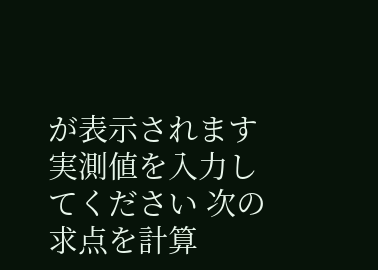が表示されます 実測値を入力してください 次の求点を計算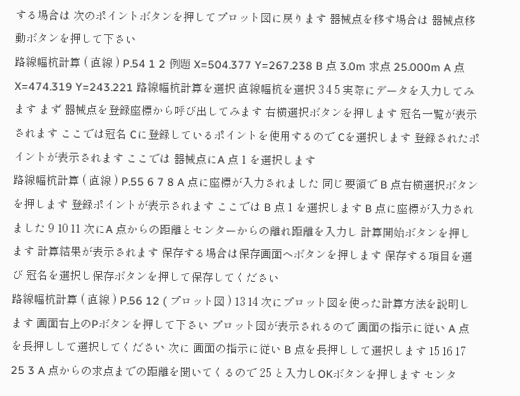する場合は 次のポイントボタンを押してプロット図に戻ります 器械点を移す場合は 器械点移動ボタンを押して下さい
路線幅杭計算 ( 直線 ) P.54 1 2 例題 X=504.377 Y=267.238 B 点 3.0m 求点 25.000m A 点 X=474.319 Y=243.221 路線幅杭計算を選択 直線幅杭を選択 3 4 5 実際にデータを入力してみます まず 器械点を登録座標から呼び出してみます 右横選択ボタンを押します 冠名一覧が表示されます ここでは冠名 Cに登録しているポイントを使用するので Cを選択します 登録されたポイントが表示されます ここでは 器械点にA 点 1 を選択します
路線幅杭計算 ( 直線 ) P.55 6 7 8 A 点に座標が入力されました 同じ要領で B 点右横選択ボタンを押します 登録ポイントが表示されます ここでは B 点 1 を選択します B 点に座標が入力されました 9 10 11 次にA 点からの距離とセンターからの離れ距離を入力し 計算開始ボタンを押します 計算結果が表示されます 保存する場合は保存画面へボタンを押します 保存する項目を選び 冠名を選択し保存ボタンを押して保存してください
路線幅杭計算 ( 直線 ) P.56 12 ( プロット図 ) 13 14 次にプロット図を使った計算方法を説明します 画面右上のPボタンを押して下さい プロット図が表示されるので 画面の指示に従い A 点を長押しして選択してください 次に 画面の指示に従い B 点を長押しして選択します 15 16 17 25 3 A 点からの求点までの距離を聞いてくるので 25 と入力しOKボタンを押します センタ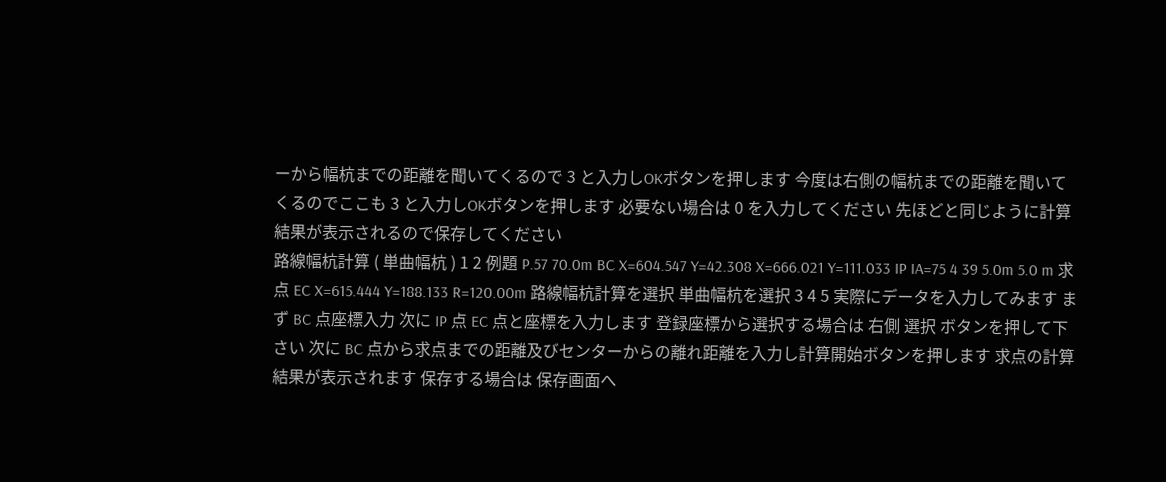ーから幅杭までの距離を聞いてくるので 3 と入力しOKボタンを押します 今度は右側の幅杭までの距離を聞いてくるのでここも 3 と入力しOKボタンを押します 必要ない場合は 0 を入力してください 先ほどと同じように計算結果が表示されるので保存してください
路線幅杭計算 ( 単曲幅杭 ) 1 2 例題 P.57 70.0m BC X=604.547 Y=42.308 X=666.021 Y=111.033 IP IA=75 4 39 5.0m 5.0 m 求点 EC X=615.444 Y=188.133 R=120.00m 路線幅杭計算を選択 単曲幅杭を選択 3 4 5 実際にデータを入力してみます まず BC 点座標入力 次に IP 点 EC 点と座標を入力します 登録座標から選択する場合は 右側 選択 ボタンを押して下さい 次に BC 点から求点までの距離及びセンターからの離れ距離を入力し計算開始ボタンを押します 求点の計算結果が表示されます 保存する場合は 保存画面へ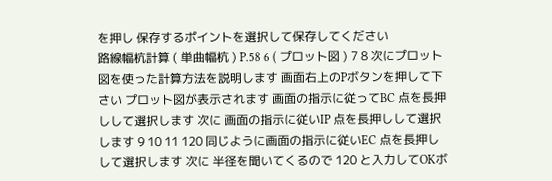を押し 保存するポイントを選択して保存してください
路線幅杭計算 ( 単曲幅杭 ) P.58 6 ( プロット図 ) 7 8 次にプロット図を使った計算方法を説明します 画面右上のPボタンを押して下さい プロット図が表示されます 画面の指示に従ってBC 点を長押しして選択します 次に 画面の指示に従いIP 点を長押しして選択します 9 10 11 120 同じように画面の指示に従いEC 点を長押しして選択します 次に 半径を聞いてくるので 120 と入力してOKボ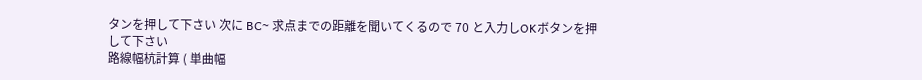タンを押して下さい 次に BC~ 求点までの距離を聞いてくるので 70 と入力しOKボタンを押して下さい
路線幅杭計算 ( 単曲幅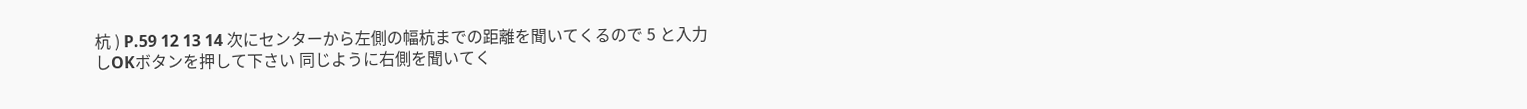杭 ) P.59 12 13 14 次にセンターから左側の幅杭までの距離を聞いてくるので 5 と入力しOKボタンを押して下さい 同じように右側を聞いてく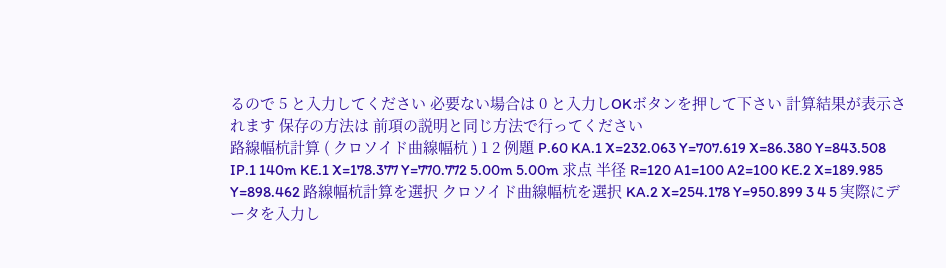るので 5 と入力してください 必要ない場合は 0 と入力しOKボタンを押して下さい 計算結果が表示されます 保存の方法は 前項の説明と同じ方法で行ってください
路線幅杭計算 ( クロソイド曲線幅杭 ) 1 2 例題 P.60 KA.1 X=232.063 Y=707.619 X=86.380 Y=843.508 IP.1 140m KE.1 X=178.377 Y=770.772 5.00m 5.00m 求点 半径 R=120 A1=100 A2=100 KE.2 X=189.985 Y=898.462 路線幅杭計算を選択 クロソイド曲線幅杭を選択 KA.2 X=254.178 Y=950.899 3 4 5 実際にデータを入力し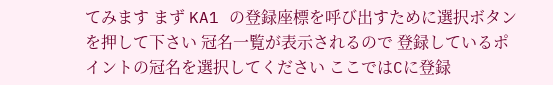てみます まず KA1 の登録座標を呼び出すために選択ボタンを押して下さい 冠名一覧が表示されるので 登録しているポイントの冠名を選択してください ここではCに登録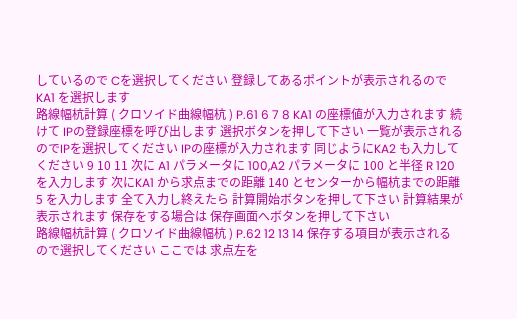しているので Cを選択してください 登録してあるポイントが表示されるのでKA1 を選択します
路線幅杭計算 ( クロソイド曲線幅杭 ) P.61 6 7 8 KA1 の座標値が入力されます 続けて IPの登録座標を呼び出します 選択ボタンを押して下さい 一覧が表示されるのでIPを選択してください IPの座標が入力されます 同じようにKA2 も入力してください 9 10 11 次に A1 パラメータに 100,A2 パラメータに 100 と半径 R 120 を入力します 次にKA1 から求点までの距離 140 とセンターから幅杭までの距離 5 を入力します 全て入力し終えたら 計算開始ボタンを押して下さい 計算結果が表示されます 保存をする場合は 保存画面へボタンを押して下さい
路線幅杭計算 ( クロソイド曲線幅杭 ) P.62 12 13 14 保存する項目が表示されるので選択してください ここでは 求点左を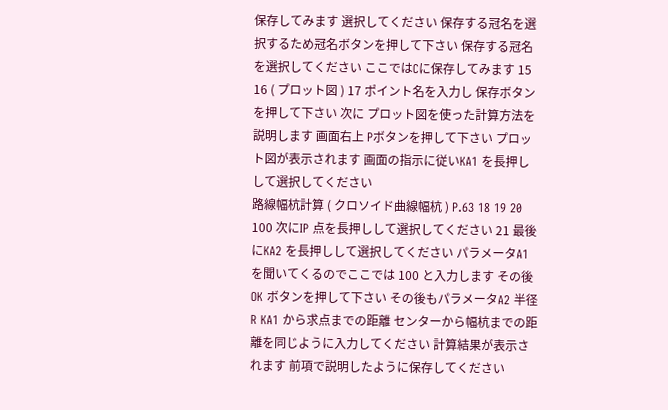保存してみます 選択してください 保存する冠名を選択するため冠名ボタンを押して下さい 保存する冠名を選択してください ここではCに保存してみます 15 16 ( プロット図 ) 17 ポイント名を入力し 保存ボタンを押して下さい 次に プロット図を使った計算方法を説明します 画面右上 Pボタンを押して下さい プロット図が表示されます 画面の指示に従いKA1 を長押しして選択してください
路線幅杭計算 ( クロソイド曲線幅杭 ) P.63 18 19 20 100 次にIP 点を長押しして選択してください 21 最後にKA2 を長押しして選択してください パラメータA1 を聞いてくるのでここでは 100 と入力します その後 OK ボタンを押して下さい その後もパラメータA2 半径 R KA1 から求点までの距離 センターから幅杭までの距離を同じように入力してください 計算結果が表示されます 前項で説明したように保存してください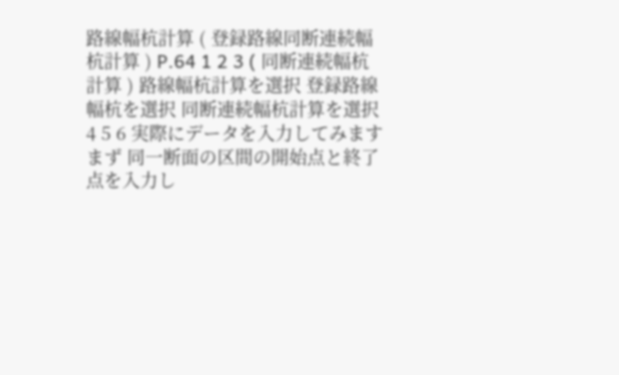路線幅杭計算 ( 登録路線同断連続幅杭計算 ) P.64 1 2 3 ( 同断連続幅杭計算 ) 路線幅杭計算を選択 登録路線幅杭を選択 同断連続幅杭計算を選択 4 5 6 実際にデータを入力してみます まず 同一断面の区間の開始点と終了点を入力し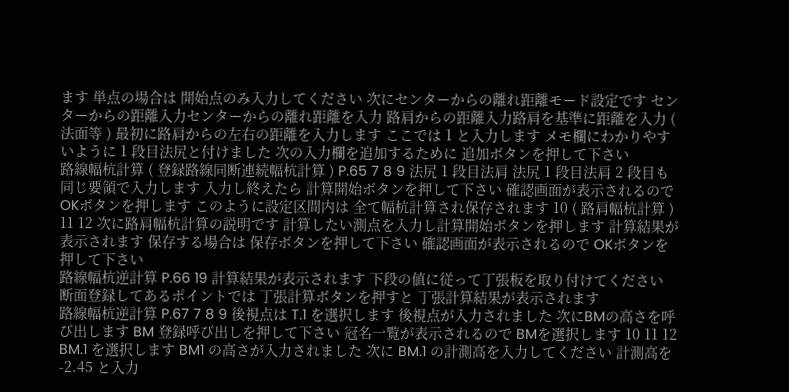ます 単点の場合は 開始点のみ入力してください 次にセンターからの離れ距離モード設定です センターからの距離入力センターからの離れ距離を入力 路肩からの距離入力路肩を基準に距離を入力 ( 法面等 ) 最初に路肩からの左右の距離を入力します ここでは 1 と入力します メモ欄にわかりやすいように 1 段目法尻と付けました 次の入力欄を追加するために 追加ボタンを押して下さい
路線幅杭計算 ( 登録路線同断連続幅杭計算 ) P.65 7 8 9 法尻 1 段目法肩 法尻 1 段目法肩 2 段目も同じ要領で入力します 入力し終えたら 計算開始ボタンを押して下さい 確認画面が表示されるので OKボタンを押します このように設定区間内は 全て幅杭計算され保存されます 10 ( 路肩幅杭計算 ) 11 12 次に路肩幅杭計算の説明です 計算したい測点を入力し計算開始ボタンを押します 計算結果が表示されます 保存する場合は 保存ボタンを押して下さい 確認画面が表示されるので OKボタンを押して下さい
路線幅杭逆計算 P.66 19 計算結果が表示されます 下段の値に従って丁張板を取り付けてください 断面登録してあるポイントでは 丁張計算ボタンを押すと 丁張計算結果が表示されます
路線幅杭逆計算 P.67 7 8 9 後視点は T.1 を選択します 後視点が入力されました 次にBMの高さを呼び出します BM 登録呼び出しを押して下さい 冠名一覧が表示されるので BMを選択します 10 11 12 BM.1 を選択します BM1 の高さが入力されました 次に BM.1 の計測高を入力してください 計測高を -2.45 と入力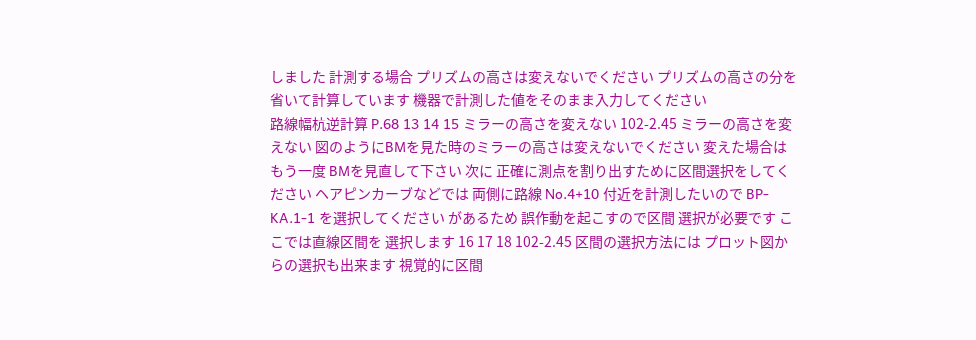しました 計測する場合 プリズムの高さは変えないでください プリズムの高さの分を省いて計算しています 機器で計測した値をそのまま入力してください
路線幅杭逆計算 P.68 13 14 15 ミラーの高さを変えない 102-2.45 ミラーの高さを変えない 図のようにBMを見た時のミラーの高さは変えないでください 変えた場合は もう一度 BMを見直して下さい 次に 正確に測点を割り出すために区間選択をしてください ヘアピンカーブなどでは 両側に路線 No.4+10 付近を計測したいので BP-KA.1-1 を選択してください があるため 誤作動を起こすので区間 選択が必要です ここでは直線区間を 選択します 16 17 18 102-2.45 区間の選択方法には プロット図からの選択も出来ます 視覚的に区間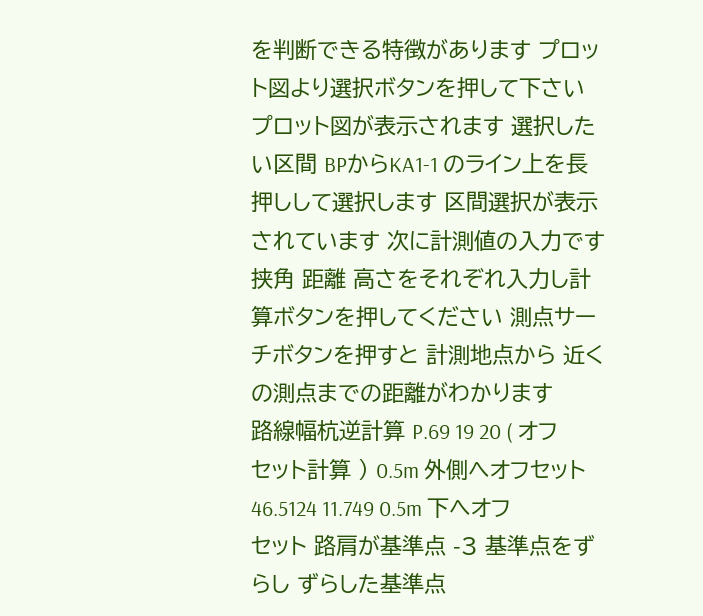を判断できる特徴があります プロット図より選択ボタンを押して下さい プロット図が表示されます 選択したい区間 BPからKA1-1 のライン上を長押しして選択します 区間選択が表示されています 次に計測値の入力です 挟角 距離 高さをそれぞれ入力し計算ボタンを押してください 測点サーチボタンを押すと 計測地点から 近くの測点までの距離がわかります
路線幅杭逆計算 P.69 19 20 ( オフセット計算 ) 0.5m 外側へオフセット 46.5124 11.749 0.5m 下へオフセット 路肩が基準点 -3 基準点をずらし ずらした基準点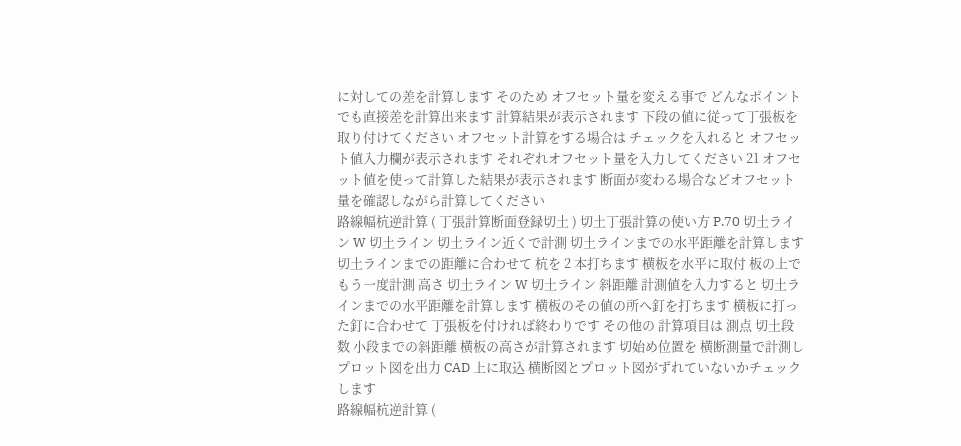に対しての差を計算します そのため オフセット量を変える事で どんなポイントでも直接差を計算出来ます 計算結果が表示されます 下段の値に従って丁張板を取り付けてください オフセット計算をする場合は チェックを入れると オフセット値入力欄が表示されます それぞれオフセット量を入力してください 21 オフセット値を使って計算した結果が表示されます 断面が変わる場合などオフセット量を確認しながら計算してください
路線幅杭逆計算 ( 丁張計算断面登録切土 ) 切土丁張計算の使い方 P.70 切土ライン W 切土ライン 切土ライン近くで計測 切土ラインまでの水平距離を計算します 切土ラインまでの距離に合わせて 杭を 2 本打ちます 横板を水平に取付 板の上でもう一度計測 高さ 切土ライン W 切土ライン 斜距離 計測値を入力すると 切土ラインまでの水平距離を計算します 横板のその値の所へ釘を打ちます 横板に打った釘に合わせて 丁張板を付ければ終わりです その他の 計算項目は 測点 切土段数 小段までの斜距離 横板の高さが計算されます 切始め位置を 横断測量で計測し プロット図を出力 CAD 上に取込 横断図とプロット図がずれていないかチェックします
路線幅杭逆計算 (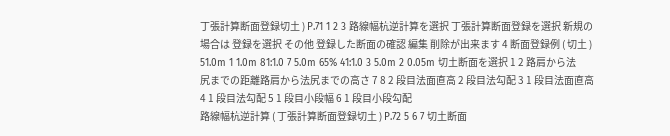丁張計算断面登録切土 ) P.71 1 2 3 路線幅杭逆計算を選択 丁張計算断面登録を選択 新規の場合は 登録を選択 その他 登録した断面の確認 編集 削除が出来ます 4 断面登録例 ( 切土 ) 51.0m 1 1.0m 81:1.0 7 5.0m 65% 41:1.0 3 5.0m 2 0.05m 切土断面を選択 1 2 路肩から法尻までの距離路肩から法尻までの高さ 7 8 2 段目法面直高 2 段目法勾配 3 1 段目法面直高 4 1 段目法勾配 5 1 段目小段幅 6 1 段目小段勾配
路線幅杭逆計算 ( 丁張計算断面登録切土 ) P.72 5 6 7 切土断面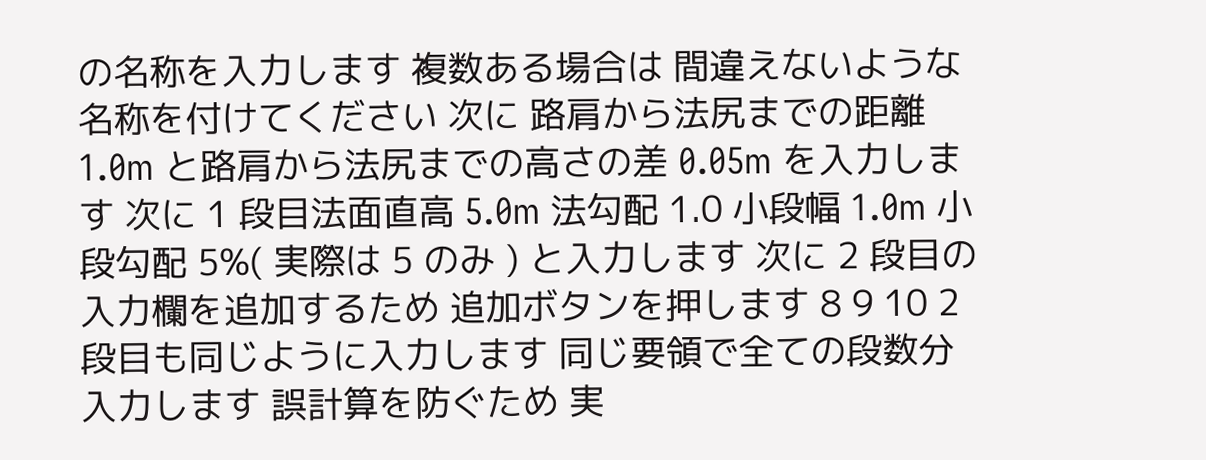の名称を入力します 複数ある場合は 間違えないような名称を付けてください 次に 路肩から法尻までの距離 1.0m と路肩から法尻までの高さの差 0.05m を入力します 次に 1 段目法面直高 5.0m 法勾配 1.0 小段幅 1.0m 小段勾配 5%( 実際は 5 のみ ) と入力します 次に 2 段目の入力欄を追加するため 追加ボタンを押します 8 9 10 2 段目も同じように入力します 同じ要領で全ての段数分入力します 誤計算を防ぐため 実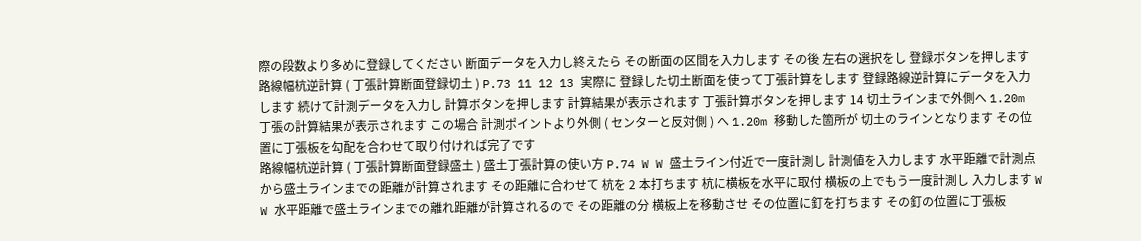際の段数より多めに登録してください 断面データを入力し終えたら その断面の区間を入力します その後 左右の選択をし 登録ボタンを押します
路線幅杭逆計算 ( 丁張計算断面登録切土 ) P.73 11 12 13 実際に 登録した切土断面を使って丁張計算をします 登録路線逆計算にデータを入力します 続けて計測データを入力し 計算ボタンを押します 計算結果が表示されます 丁張計算ボタンを押します 14 切土ラインまで外側へ 1.20m 丁張の計算結果が表示されます この場合 計測ポイントより外側 ( センターと反対側 ) へ 1.20m 移動した箇所が 切土のラインとなります その位置に丁張板を勾配を合わせて取り付ければ完了です
路線幅杭逆計算 ( 丁張計算断面登録盛土 ) 盛土丁張計算の使い方 P.74 W W 盛土ライン付近で一度計測し 計測値を入力します 水平距離で計測点から盛土ラインまでの距離が計算されます その距離に合わせて 杭を 2 本打ちます 杭に横板を水平に取付 横板の上でもう一度計測し 入力します W W 水平距離で盛土ラインまでの離れ距離が計算されるので その距離の分 横板上を移動させ その位置に釘を打ちます その釘の位置に丁張板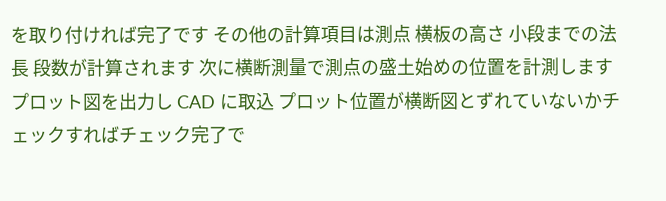を取り付ければ完了です その他の計算項目は測点 横板の高さ 小段までの法長 段数が計算されます 次に横断測量で測点の盛土始めの位置を計測します プロット図を出力し CAD に取込 プロット位置が横断図とずれていないかチェックすればチェック完了で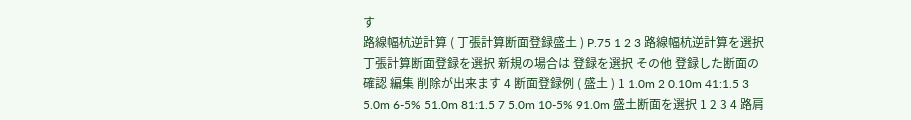す
路線幅杭逆計算 ( 丁張計算断面登録盛土 ) P.75 1 2 3 路線幅杭逆計算を選択 丁張計算断面登録を選択 新規の場合は 登録を選択 その他 登録した断面の確認 編集 削除が出来ます 4 断面登録例 ( 盛土 ) 1 1.0m 2 0.10m 41:1.5 3 5.0m 6-5% 51.0m 81:1.5 7 5.0m 10-5% 91.0m 盛土断面を選択 1 2 3 4 路肩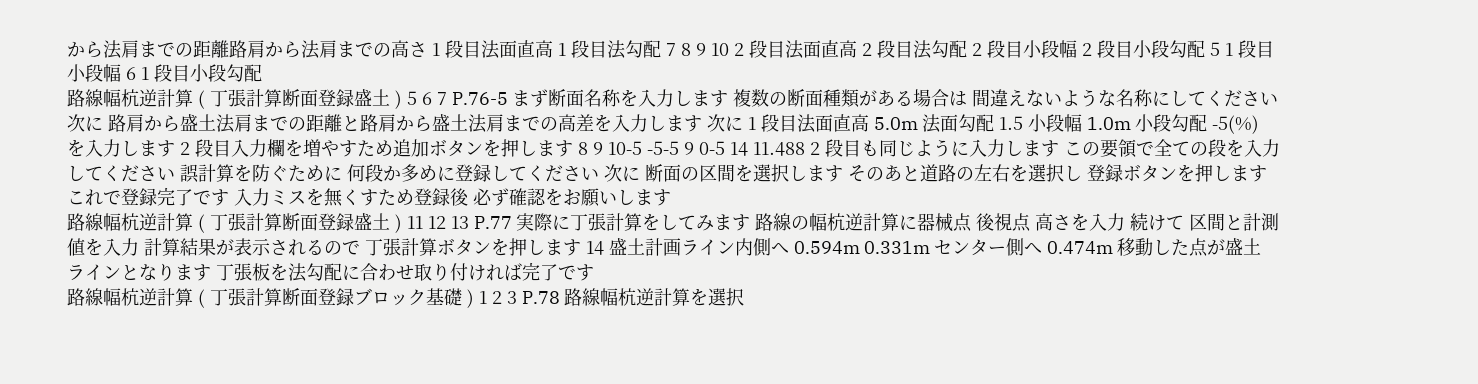から法肩までの距離路肩から法肩までの高さ 1 段目法面直高 1 段目法勾配 7 8 9 10 2 段目法面直高 2 段目法勾配 2 段目小段幅 2 段目小段勾配 5 1 段目小段幅 6 1 段目小段勾配
路線幅杭逆計算 ( 丁張計算断面登録盛土 ) 5 6 7 P.76-5 まず断面名称を入力します 複数の断面種類がある場合は 間違えないような名称にしてください 次に 路肩から盛土法肩までの距離と路肩から盛土法肩までの高差を入力します 次に 1 段目法面直高 5.0m 法面勾配 1.5 小段幅 1.0m 小段勾配 -5(%) を入力します 2 段目入力欄を増やすため追加ボタンを押します 8 9 10-5 -5-5 9 0-5 14 11.488 2 段目も同じように入力します この要領で全ての段を入力してください 誤計算を防ぐために 何段か多めに登録してください 次に 断面の区間を選択します そのあと道路の左右を選択し 登録ボタンを押します これで登録完了です 入力ミスを無くすため登録後 必ず確認をお願いします
路線幅杭逆計算 ( 丁張計算断面登録盛土 ) 11 12 13 P.77 実際に丁張計算をしてみます 路線の幅杭逆計算に器械点 後視点 高さを入力 続けて 区間と計測値を入力 計算結果が表示されるので 丁張計算ボタンを押します 14 盛土計画ライン内側へ 0.594m 0.331m センター側へ 0.474m 移動した点が盛土ラインとなります 丁張板を法勾配に合わせ取り付ければ完了です
路線幅杭逆計算 ( 丁張計算断面登録ブロック基礎 ) 1 2 3 P.78 路線幅杭逆計算を選択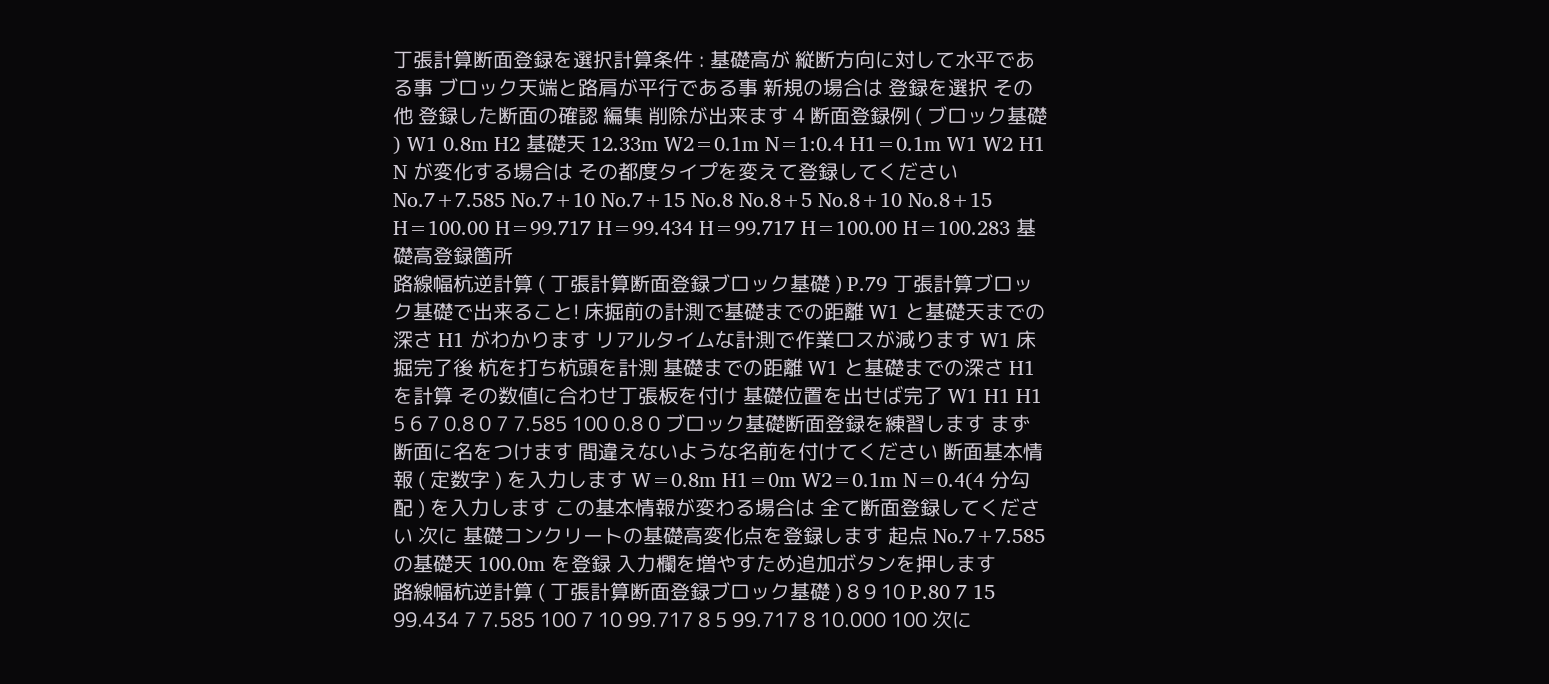丁張計算断面登録を選択計算条件 : 基礎高が 縦断方向に対して水平である事 ブロック天端と路肩が平行である事 新規の場合は 登録を選択 その他 登録した断面の確認 編集 削除が出来ます 4 断面登録例 ( ブロック基礎 ) W1 0.8m H2 基礎天 12.33m W2=0.1m N=1:0.4 H1=0.1m W1 W2 H1 N が変化する場合は その都度タイプを変えて登録してください No.7+7.585 No.7+10 No.7+15 No.8 No.8+5 No.8+10 No.8+15 H=100.00 H=99.717 H=99.434 H=99.717 H=100.00 H=100.283 基礎高登録箇所
路線幅杭逆計算 ( 丁張計算断面登録ブロック基礎 ) P.79 丁張計算ブロック基礎で出来ること! 床掘前の計測で基礎までの距離 W1 と基礎天までの深さ H1 がわかります リアルタイムな計測で作業ロスが減ります W1 床掘完了後 杭を打ち杭頭を計測 基礎までの距離 W1 と基礎までの深さ H1 を計算 その数値に合わせ丁張板を付け 基礎位置を出せば完了 W1 H1 H1 5 6 7 0.8 0 7 7.585 100 0.8 0 ブロック基礎断面登録を練習します まず 断面に名をつけます 間違えないような名前を付けてください 断面基本情報 ( 定数字 ) を入力します W=0.8m H1=0m W2=0.1m N=0.4(4 分勾配 ) を入力します この基本情報が変わる場合は 全て断面登録してください 次に 基礎コンクリートの基礎高変化点を登録します 起点 No.7+7.585 の基礎天 100.0m を登録 入力欄を増やすため追加ボタンを押します
路線幅杭逆計算 ( 丁張計算断面登録ブロック基礎 ) 8 9 10 P.80 7 15 99.434 7 7.585 100 7 10 99.717 8 5 99.717 8 10.000 100 次に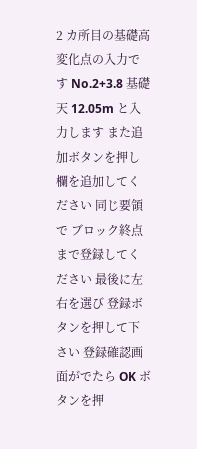2 カ所目の基礎高変化点の入力です No.2+3.8 基礎天 12.05m と入力します また追加ボタンを押し欄を追加してください 同じ要領で ブロック終点まで登録してください 最後に左右を選び 登録ボタンを押して下さい 登録確認画面がでたら OK ボタンを押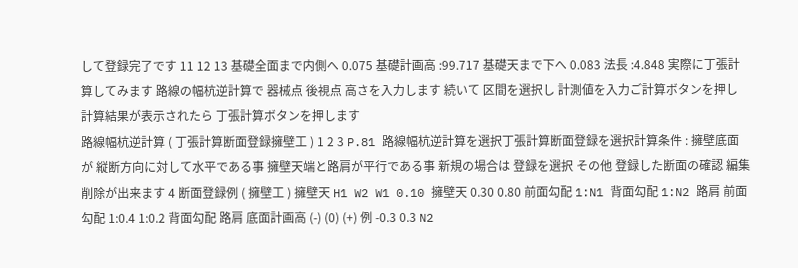して登録完了です 11 12 13 基礎全面まで内側へ 0.075 基礎計画高 :99.717 基礎天まで下へ 0.083 法長 :4.848 実際に丁張計算してみます 路線の幅杭逆計算で 器械点 後視点 高さを入力します 続いて 区間を選択し 計測値を入力ご計算ボタンを押し 計算結果が表示されたら 丁張計算ボタンを押します
路線幅杭逆計算 ( 丁張計算断面登録擁壁工 ) 1 2 3 P.81 路線幅杭逆計算を選択丁張計算断面登録を選択計算条件 : 擁壁底面が 縦断方向に対して水平である事 擁壁天端と路肩が平行である事 新規の場合は 登録を選択 その他 登録した断面の確認 編集 削除が出来ます 4 断面登録例 ( 擁壁工 ) 擁壁天 H1 W2 W1 0.10 擁壁天 0.30 0.80 前面勾配 1:N1 背面勾配 1:N2 路肩 前面勾配 1:0.4 1:0.2 背面勾配 路肩 底面計画高 (-) (0) (+) 例 -0.3 0.3 N2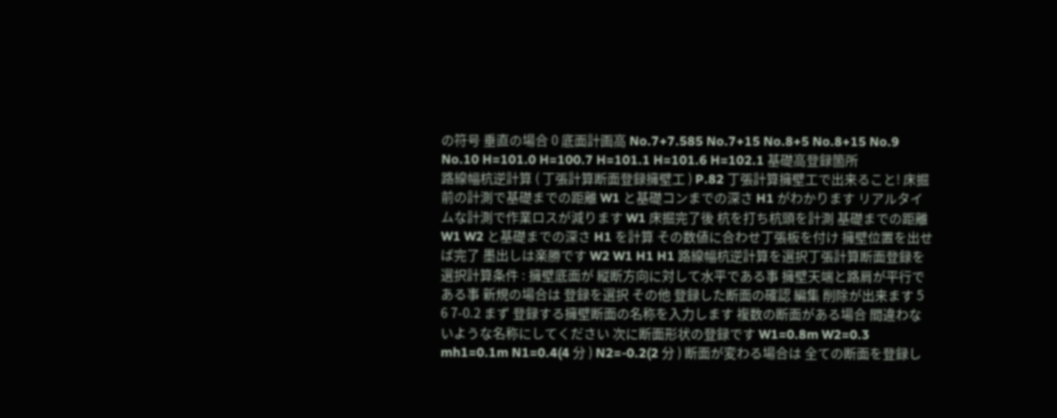の符号 垂直の場合 0 底面計画高 No.7+7.585 No.7+15 No.8+5 No.8+15 No.9 No.10 H=101.0 H=100.7 H=101.1 H=101.6 H=102.1 基礎高登録箇所
路線幅杭逆計算 ( 丁張計算断面登録擁壁工 ) P.82 丁張計算擁壁工で出来ること! 床掘前の計測で基礎までの距離 W1 と基礎コンまでの深さ H1 がわかります リアルタイムな計測で作業ロスが減ります W1 床掘完了後 杭を打ち杭頭を計測 基礎までの距離 W1 W2 と基礎までの深さ H1 を計算 その数値に合わせ丁張板を付け 擁壁位置を出せば完了 墨出しは楽勝です W2 W1 H1 H1 路線幅杭逆計算を選択丁張計算断面登録を選択計算条件 : 擁壁底面が 縦断方向に対して水平である事 擁壁天端と路肩が平行である事 新規の場合は 登録を選択 その他 登録した断面の確認 編集 削除が出来ます 5 6 7-0.2 まず 登録する擁壁断面の名称を入力します 複数の断面がある場合 間違わないような名称にしてください 次に断面形状の登録です W1=0.8m W2=0.3 mh1=0.1m N1=0.4(4 分 ) N2=-0.2(2 分 ) 断面が変わる場合は 全ての断面を登録し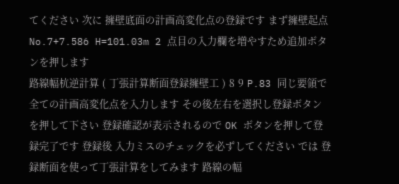てください 次に 擁壁底面の計画高変化点の登録です まず擁壁起点 No.7+7.586 H=101.03m 2 点目の入力欄を増やすため追加ボタンを押します
路線幅杭逆計算 ( 丁張計算断面登録擁壁工 ) 8 9 P.83 同じ要領で全ての計画高変化点を入力します その後左右を選択し登録ボタンを押して下さい 登録確認が表示されるので OK ボタンを押して登録完了です 登録後 入力ミスのチェックを必ずしてください では 登録断面を使って丁張計算をしてみます 路線の幅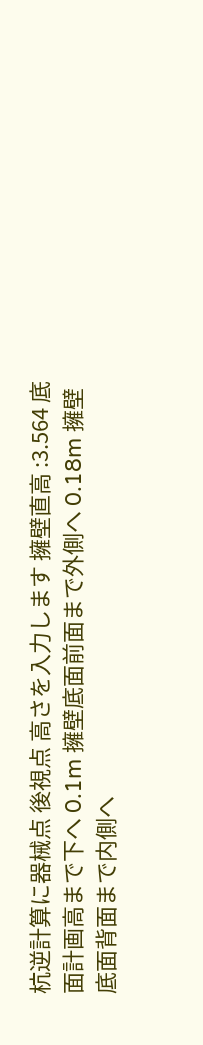杭逆計算に器械点 後視点 高さを入力します 擁壁直高 :3.564 底面計画高まで下へ 0.1m 擁壁底面前面まで外側へ 0.18m 擁壁底面背面まで内側へ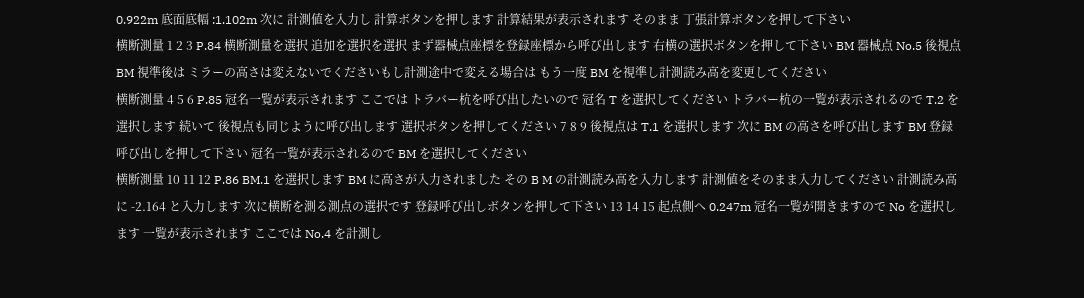0.922m 底面底幅 :1.102m 次に 計測値を入力し 計算ボタンを押します 計算結果が表示されます そのまま 丁張計算ボタンを押して下さい
横断測量 1 2 3 P.84 横断測量を選択 追加を選択を選択 まず器械点座標を登録座標から呼び出します 右横の選択ボタンを押して下さい BM 器械点 No.5 後視点 BM 視準後は ミラーの高さは変えないでくださいもし計測途中で変える場合は もう一度 BM を視準し計測読み高を変更してください
横断測量 4 5 6 P.85 冠名一覧が表示されます ここでは トラバー杭を呼び出したいので 冠名 T を選択してください トラバー杭の一覧が表示されるので T.2 を選択します 続いて 後視点も同じように呼び出します 選択ボタンを押してください 7 8 9 後視点は T.1 を選択します 次に BM の高さを呼び出します BM 登録呼び出しを押して下さい 冠名一覧が表示されるので BM を選択してください
横断測量 10 11 12 P.86 BM.1 を選択します BM に高さが入力されました その B M の計測読み高を入力します 計測値をそのまま入力してください 計測読み高に -2.164 と入力します 次に横断を測る測点の選択です 登録呼び出しボタンを押して下さい 13 14 15 起点側へ 0.247m 冠名一覧が開きますので No を選択します 一覧が表示されます ここでは No.4 を計測し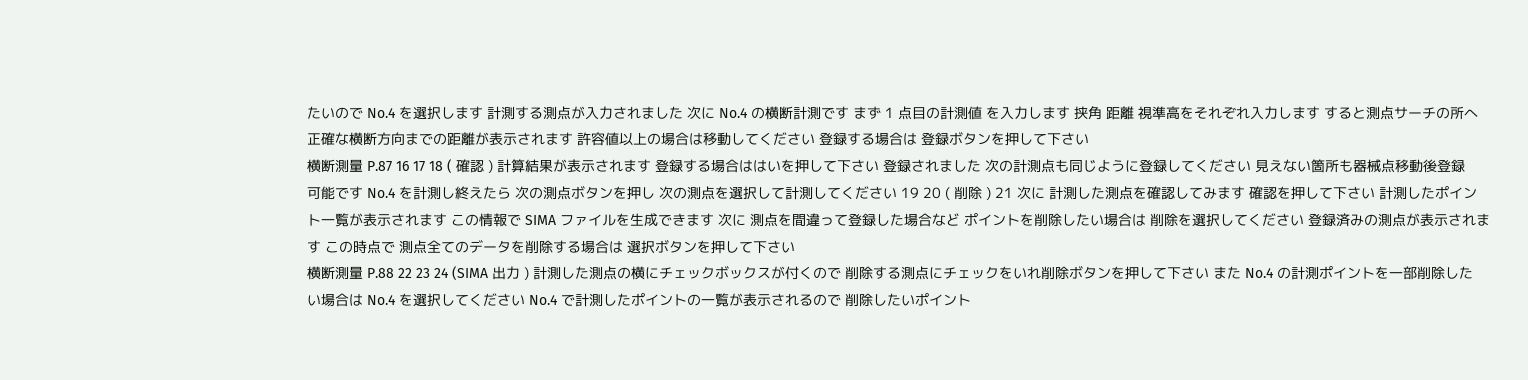たいので No.4 を選択します 計測する測点が入力されました 次に No.4 の横断計測です まず 1 点目の計測値 を入力します 挟角 距離 視準高をそれぞれ入力します すると測点サーチの所へ正確な横断方向までの距離が表示されます 許容値以上の場合は移動してください 登録する場合は 登録ボタンを押して下さい
横断測量 P.87 16 17 18 ( 確認 ) 計算結果が表示されます 登録する場合ははいを押して下さい 登録されました 次の計測点も同じように登録してください 見えない箇所も器械点移動後登録可能です No.4 を計測し終えたら 次の測点ボタンを押し 次の測点を選択して計測してください 19 20 ( 削除 ) 21 次に 計測した測点を確認してみます 確認を押して下さい 計測したポイント一覧が表示されます この情報で SIMA ファイルを生成できます 次に 測点を間違って登録した場合など ポイントを削除したい場合は 削除を選択してください 登録済みの測点が表示されます この時点で 測点全てのデータを削除する場合は 選択ボタンを押して下さい
横断測量 P.88 22 23 24 (SIMA 出力 ) 計測した測点の横にチェックボックスが付くので 削除する測点にチェックをいれ削除ボタンを押して下さい また No.4 の計測ポイントを一部削除したい場合は No.4 を選択してください No.4 で計測したポイントの一覧が表示されるので 削除したいポイント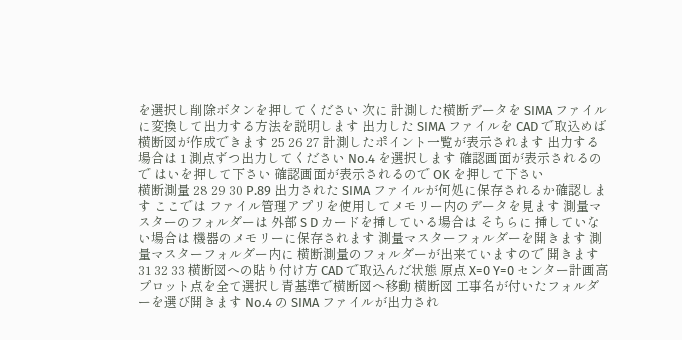を選択し削除ボタンを押してください 次に 計測した横断データを SIMA ファイルに変換して出力する方法を説明します 出力した SIMA ファイルを CAD で取込めば 横断図が作成できます 25 26 27 計測したポイント一覧が表示されます 出力する場合は 1 測点ずつ出力してください No.4 を選択します 確認画面が表示されるので はいを押して下さい 確認画面が表示されるので OK を押して下さい
横断測量 28 29 30 P.89 出力された SIMA ファイルが何処に保存されるか確認します ここでは ファイル管理アプリを使用してメモリー内のデータを見ます 測量マスターのフォルダーは 外部 S D カードを挿している場合は そちらに 挿していない場合は 機器のメモリーに保存されます 測量マスターフォルダーを開きます 測量マスターフォルダー内に 横断測量のフォルダーが出来ていますので 開きます 31 32 33 横断図への貼り付け方 CAD で取込んだ状態 原点 X=0 Y=0 センター計画高プロット点を全て選択し青基準で横断図へ移動 横断図 工事名が付いたフォルダーを選び開きます No.4 の SIMA ファイルが出力され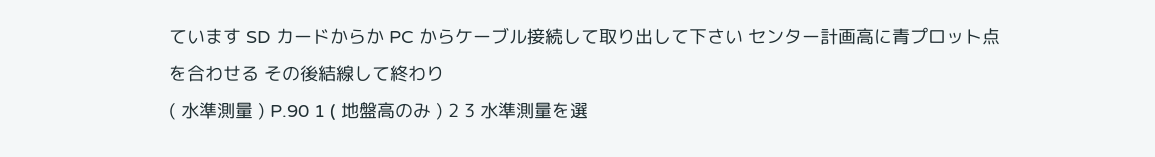ています SD カードからか PC からケーブル接続して取り出して下さい センター計画高に青プロット点を合わせる その後結線して終わり
( 水準測量 ) P.90 1 ( 地盤高のみ ) 2 3 水準測量を選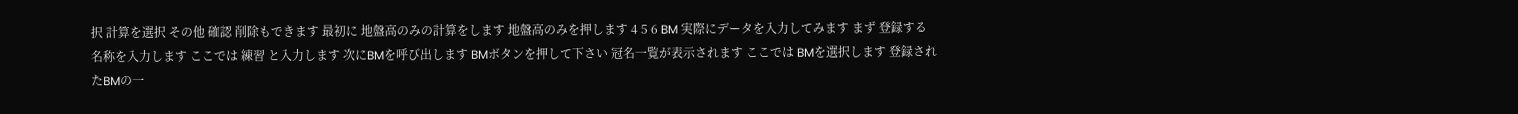択 計算を選択 その他 確認 削除もできます 最初に 地盤高のみの計算をします 地盤高のみを押します 4 5 6 BM 実際にデータを入力してみます まず 登録する名称を入力します ここでは 練習 と入力します 次にBMを呼び出します BMボタンを押して下さい 冠名一覧が表示されます ここでは BMを選択します 登録されたBMの一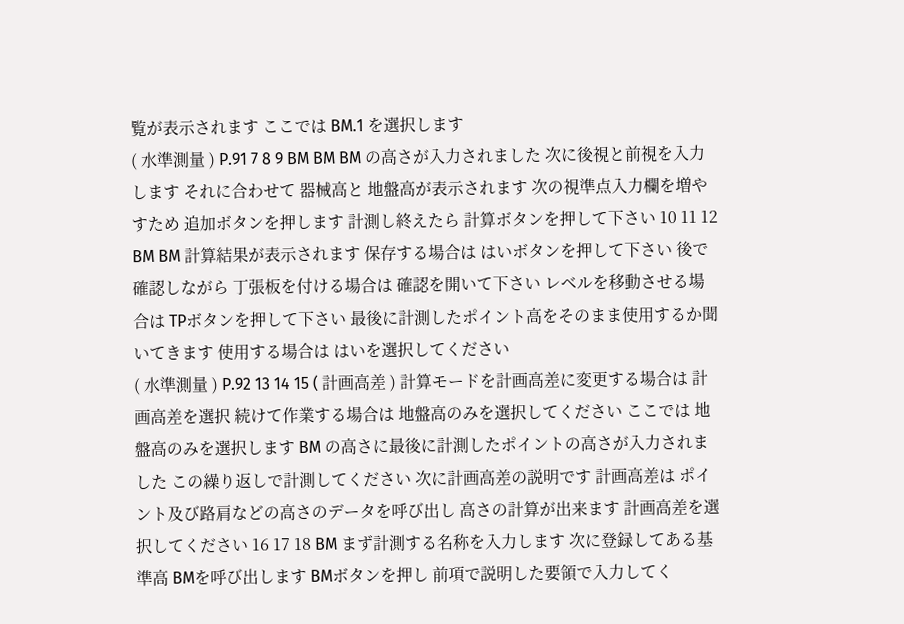覧が表示されます ここでは BM.1 を選択します
( 水準測量 ) P.91 7 8 9 BM BM BM の高さが入力されました 次に後視と前視を入力します それに合わせて 器械高と 地盤高が表示されます 次の視準点入力欄を増やすため 追加ボタンを押します 計測し終えたら 計算ボタンを押して下さい 10 11 12 BM BM 計算結果が表示されます 保存する場合は はいボタンを押して下さい 後で確認しながら 丁張板を付ける場合は 確認を開いて下さい レベルを移動させる場合は TPボタンを押して下さい 最後に計測したポイント高をそのまま使用するか聞いてきます 使用する場合は はいを選択してください
( 水準測量 ) P.92 13 14 15 ( 計画高差 ) 計算モードを計画高差に変更する場合は 計画高差を選択 続けて作業する場合は 地盤高のみを選択してください ここでは 地盤高のみを選択します BM の高さに最後に計測したポイントの高さが入力されました この繰り返しで計測してください 次に計画高差の説明です 計画高差は ポイント及び路肩などの高さのデータを呼び出し 高さの計算が出来ます 計画高差を選択してください 16 17 18 BM まず計測する名称を入力します 次に登録してある基準高 BMを呼び出します BMボタンを押し 前項で説明した要領で入力してく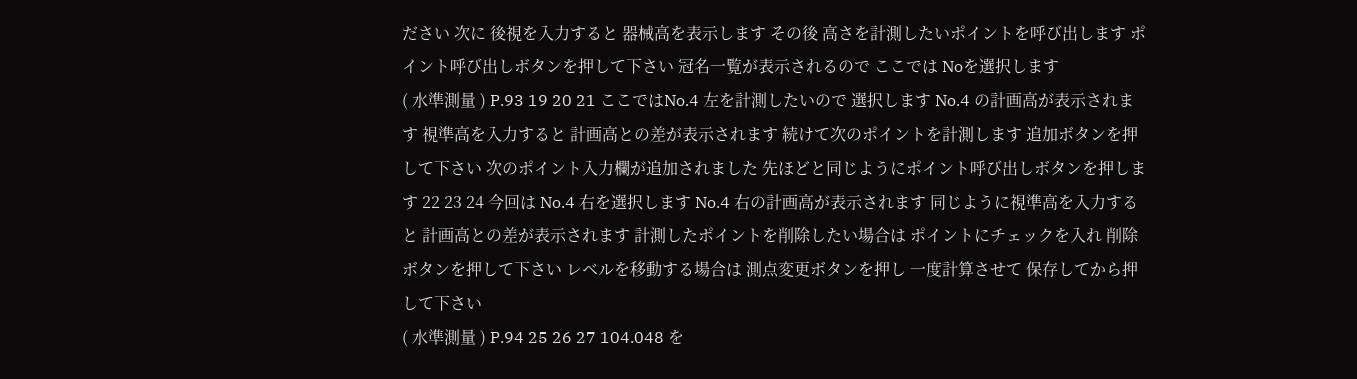ださい 次に 後視を入力すると 器械高を表示します その後 高さを計測したいポイントを呼び出します ポイント呼び出しボタンを押して下さい 冠名一覧が表示されるので ここでは Noを選択します
( 水準測量 ) P.93 19 20 21 ここではNo.4 左を計測したいので 選択します No.4 の計画高が表示されます 視準高を入力すると 計画高との差が表示されます 続けて次のポイントを計測します 追加ボタンを押して下さい 次のポイント入力欄が追加されました 先ほどと同じようにポイント呼び出しボタンを押します 22 23 24 今回は No.4 右を選択します No.4 右の計画高が表示されます 同じように視準高を入力すると 計画高との差が表示されます 計測したポイントを削除したい場合は ポイントにチェックを入れ 削除ボタンを押して下さい レベルを移動する場合は 測点変更ボタンを押し 一度計算させて 保存してから押して下さい
( 水準測量 ) P.94 25 26 27 104.048 を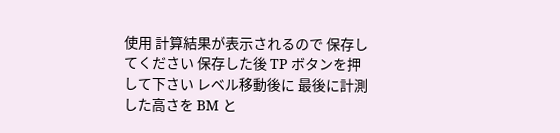使用 計算結果が表示されるので 保存してください 保存した後 TP ボタンを押して下さい レベル移動後に 最後に計測した高さを BM と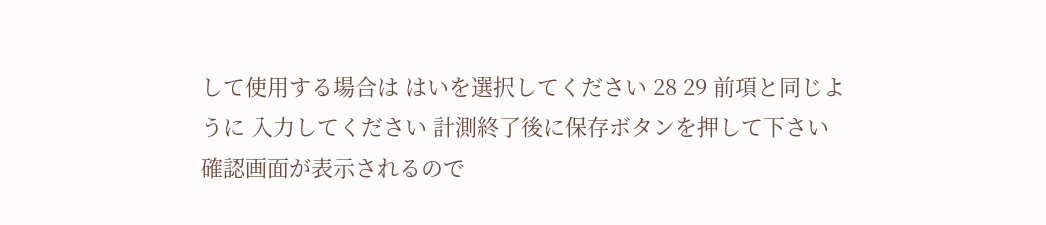して使用する場合は はいを選択してください 28 29 前項と同じように 入力してください 計測終了後に保存ボタンを押して下さい 確認画面が表示されるので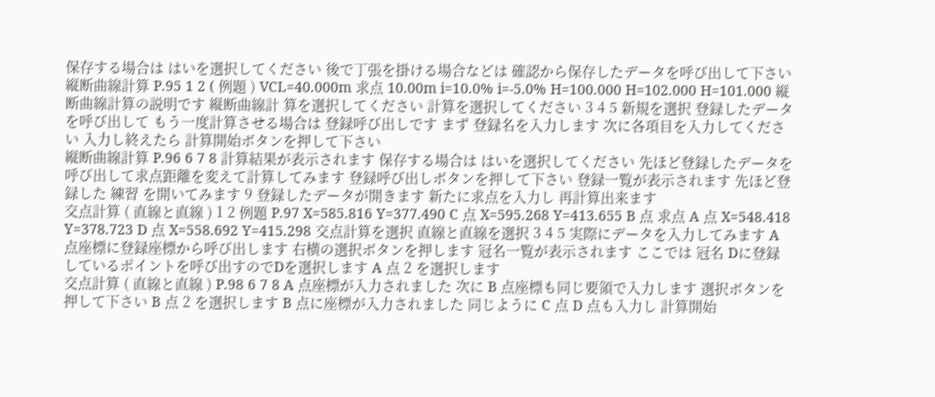保存する場合は はいを選択してください 後で丁張を掛ける場合などは 確認から保存したデータを呼び出して下さい
縦断曲線計算 P.95 1 2 ( 例題 ) VCL=40.000m 求点 10.00m i=10.0% i=-5.0% H=100.000 H=102.000 H=101.000 縦断曲線計算の説明です 縦断曲線計 算を選択してください 計算を選択してください 3 4 5 新規を選択 登録したデータを呼び出して もう一度計算させる場合は 登録呼び出しです まず 登録名を入力します 次に各項目を入力してください 入力し終えたら 計算開始ボタンを押して下さい
縦断曲線計算 P.96 6 7 8 計算結果が表示されます 保存する場合は はいを選択してください 先ほど登録したデータを呼び出して求点距離を変えて計算してみます 登録呼び出しボタンを押して下さい 登録一覧が表示されます 先ほど登録した 練習 を開いてみます 9 登録したデータが開きます 新たに求点を入力し 再計算出来ます
交点計算 ( 直線と直線 ) 1 2 例題 P.97 X=585.816 Y=377.490 C 点 X=595.268 Y=413.655 B 点 求点 A 点 X=548.418 Y=378.723 D 点 X=558.692 Y=415.298 交点計算を選択 直線と直線を選択 3 4 5 実際にデータを入力してみます A 点座標に登録座標から呼び出します 右横の選択ボタンを押します 冠名一覧が表示されます ここでは 冠名 Dに登録しているポイントを呼び出すのでDを選択します A 点 2 を選択します
交点計算 ( 直線と直線 ) P.98 6 7 8 A 点座標が入力されました 次に B 点座標も同じ要領で入力します 選択ボタンを押して下さい B 点 2 を選択します B 点に座標が入力されました 同じように C 点 D 点も入力し 計算開始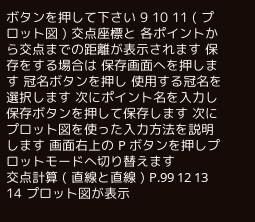ボタンを押して下さい 9 10 11 ( プロット図 ) 交点座標と 各ポイントから交点までの距離が表示されます 保存をする場合は 保存画面へを押します 冠名ボタンを押し 使用する冠名を選択します 次にポイント名を入力し 保存ボタンを押して保存します 次にプロット図を使った入力方法を説明します 画面右上の P ボタンを押しプロットモードへ切り替えます
交点計算 ( 直線と直線 ) P.99 12 13 14 プロット図が表示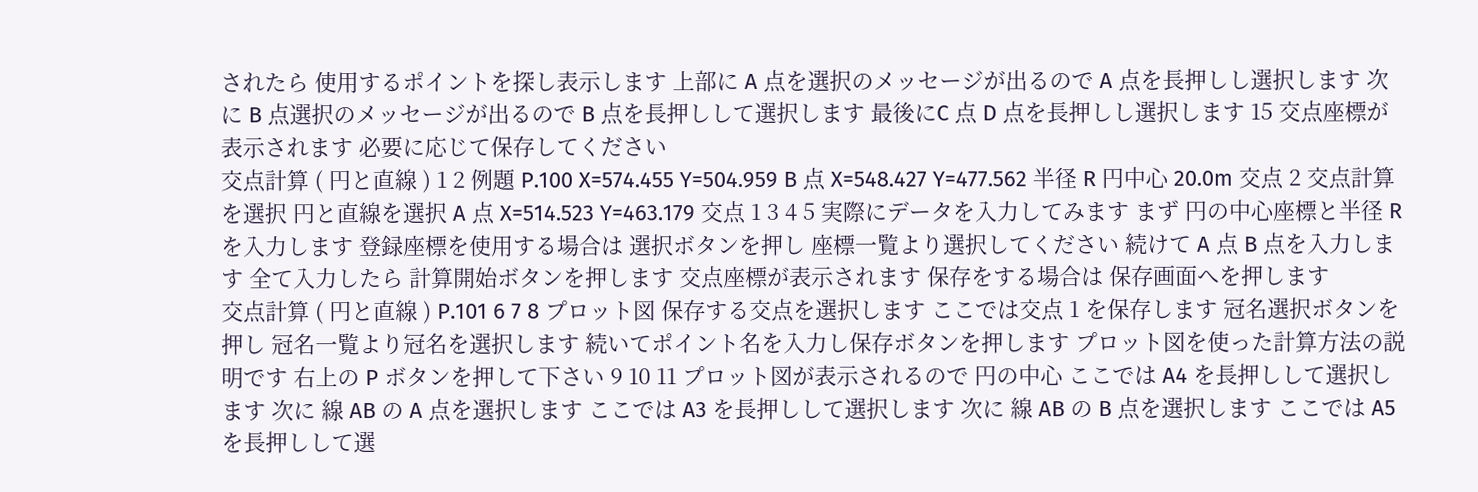されたら 使用するポイントを探し表示します 上部に A 点を選択のメッセージが出るので A 点を長押しし選択します 次に B 点選択のメッセージが出るので B 点を長押しして選択します 最後にC 点 D 点を長押しし選択します 15 交点座標が表示されます 必要に応じて保存してください
交点計算 ( 円と直線 ) 1 2 例題 P.100 X=574.455 Y=504.959 B 点 X=548.427 Y=477.562 半径 R 円中心 20.0m 交点 2 交点計算を選択 円と直線を選択 A 点 X=514.523 Y=463.179 交点 1 3 4 5 実際にデータを入力してみます まず 円の中心座標と半径 R を入力します 登録座標を使用する場合は 選択ボタンを押し 座標一覧より選択してください 続けて A 点 B 点を入力します 全て入力したら 計算開始ボタンを押します 交点座標が表示されます 保存をする場合は 保存画面へを押します
交点計算 ( 円と直線 ) P.101 6 7 8 プロット図 保存する交点を選択します ここでは交点 1 を保存します 冠名選択ボタンを押し 冠名一覧より冠名を選択します 続いてポイント名を入力し保存ボタンを押します プロット図を使った計算方法の説明です 右上の P ボタンを押して下さい 9 10 11 プロット図が表示されるので 円の中心 ここでは A4 を長押しして選択します 次に 線 AB の A 点を選択します ここでは A3 を長押しして選択します 次に 線 AB の B 点を選択します ここでは A5 を長押しして選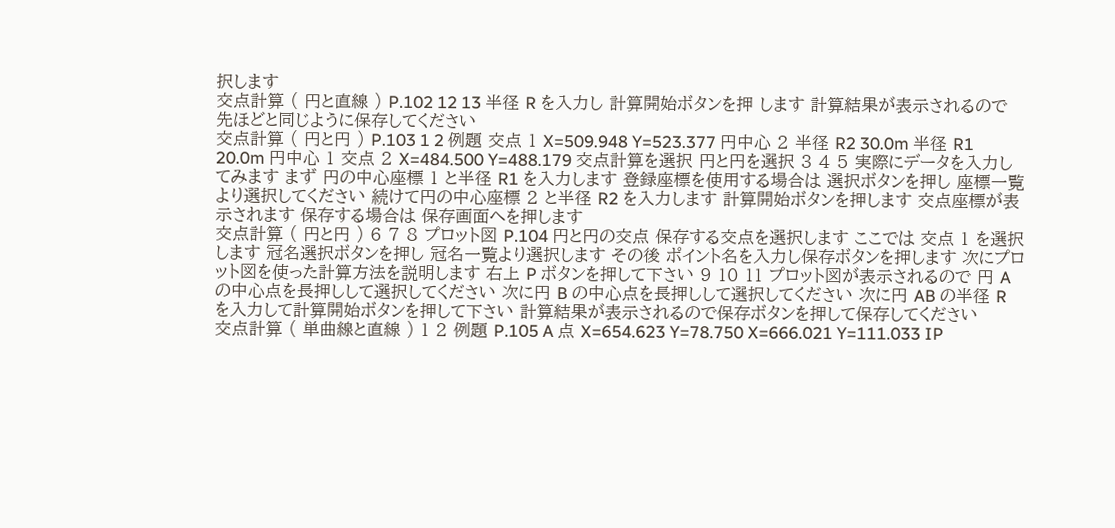択します
交点計算 ( 円と直線 ) P.102 12 13 半径 R を入力し 計算開始ボタンを押 します 計算結果が表示されるので 先ほどと同じように保存してください
交点計算 ( 円と円 ) P.103 1 2 例題 交点 1 X=509.948 Y=523.377 円中心 2 半径 R2 30.0m 半径 R1 20.0m 円中心 1 交点 2 X=484.500 Y=488.179 交点計算を選択 円と円を選択 3 4 5 実際にデータを入力してみます まず 円の中心座標 1 と半径 R1 を入力します 登録座標を使用する場合は 選択ボタンを押し 座標一覧より選択してください 続けて円の中心座標 2 と半径 R2 を入力します 計算開始ボタンを押します 交点座標が表示されます 保存する場合は 保存画面へを押します
交点計算 ( 円と円 ) 6 7 8 プロット図 P.104 円と円の交点 保存する交点を選択します ここでは 交点 1 を選択します 冠名選択ボタンを押し 冠名一覧より選択します その後 ポイント名を入力し保存ボタンを押します 次にプロット図を使った計算方法を説明します 右上 P ボタンを押して下さい 9 10 11 プロット図が表示されるので 円 A の中心点を長押しして選択してください 次に円 B の中心点を長押しして選択してください 次に円 AB の半径 R を入力して計算開始ボタンを押して下さい 計算結果が表示されるので保存ボタンを押して保存してください
交点計算 ( 単曲線と直線 ) 1 2 例題 P.105 A 点 X=654.623 Y=78.750 X=666.021 Y=111.033 IP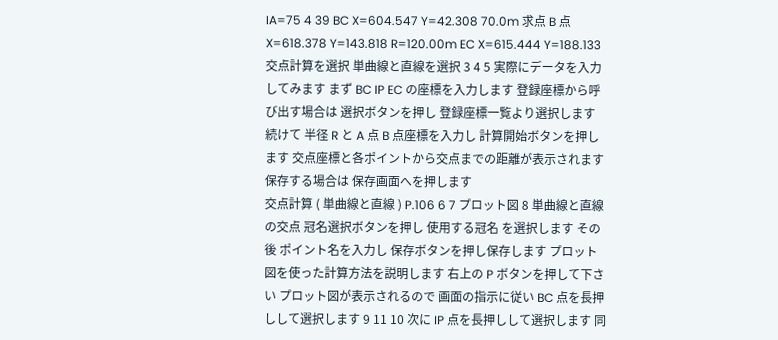IA=75 4 39 BC X=604.547 Y=42.308 70.0m 求点 B 点 X=618.378 Y=143.818 R=120.00m EC X=615.444 Y=188.133 交点計算を選択 単曲線と直線を選択 3 4 5 実際にデータを入力してみます まず BC IP EC の座標を入力します 登録座標から呼び出す場合は 選択ボタンを押し 登録座標一覧より選択します 続けて 半径 R と A 点 B 点座標を入力し 計算開始ボタンを押します 交点座標と各ポイントから交点までの距離が表示されます 保存する場合は 保存画面へを押します
交点計算 ( 単曲線と直線 ) P.106 6 7 プロット図 8 単曲線と直線の交点 冠名選択ボタンを押し 使用する冠名 を選択します その後 ポイント名を入力し 保存ボタンを押し保存します プロット図を使った計算方法を説明します 右上の P ボタンを押して下さい プロット図が表示されるので 画面の指示に従い BC 点を長押しして選択します 9 11 10 次に IP 点を長押しして選択します 同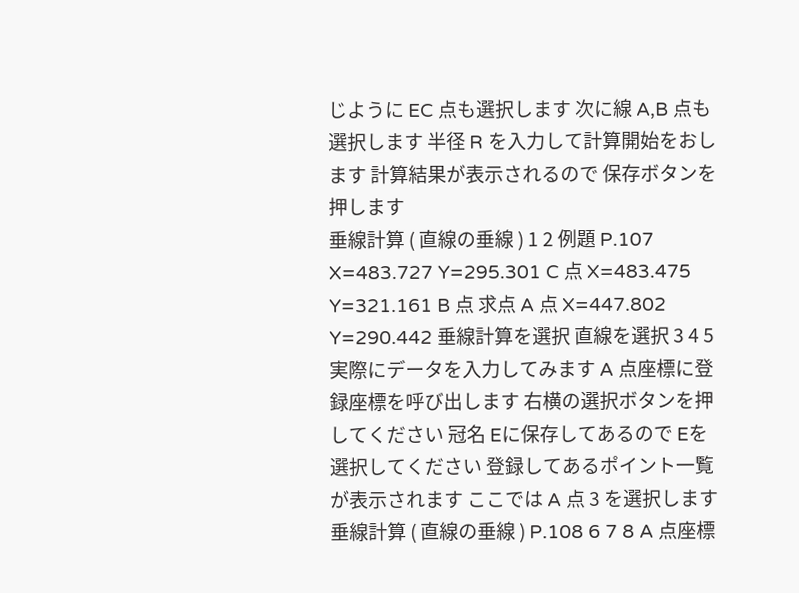じように EC 点も選択します 次に線 A,B 点も選択します 半径 R を入力して計算開始をおします 計算結果が表示されるので 保存ボタンを押します
垂線計算 ( 直線の垂線 ) 1 2 例題 P.107 X=483.727 Y=295.301 C 点 X=483.475 Y=321.161 B 点 求点 A 点 X=447.802 Y=290.442 垂線計算を選択 直線を選択 3 4 5 実際にデータを入力してみます A 点座標に登録座標を呼び出します 右横の選択ボタンを押してください 冠名 Eに保存してあるので Eを選択してください 登録してあるポイント一覧が表示されます ここでは A 点 3 を選択します
垂線計算 ( 直線の垂線 ) P.108 6 7 8 A 点座標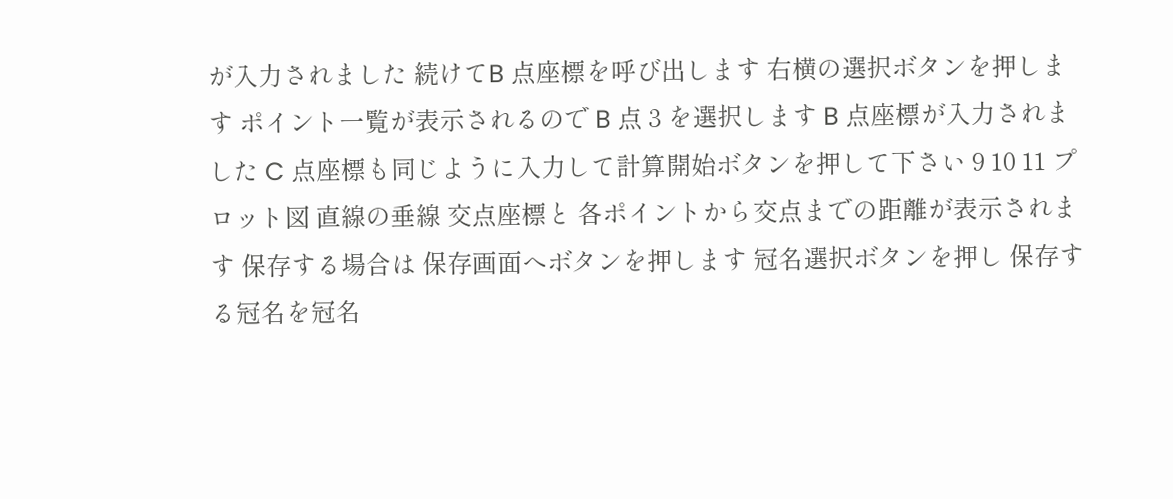が入力されました 続けてB 点座標を呼び出します 右横の選択ボタンを押します ポイント一覧が表示されるので B 点 3 を選択します B 点座標が入力されました C 点座標も同じように入力して計算開始ボタンを押して下さい 9 10 11 プロット図 直線の垂線 交点座標と 各ポイントから交点までの距離が表示されます 保存する場合は 保存画面へボタンを押します 冠名選択ボタンを押し 保存する冠名を冠名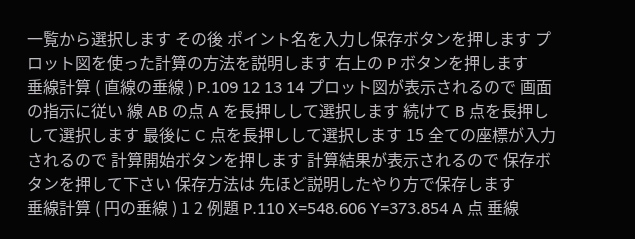一覧から選択します その後 ポイント名を入力し保存ボタンを押します プロット図を使った計算の方法を説明します 右上の P ボタンを押します
垂線計算 ( 直線の垂線 ) P.109 12 13 14 プロット図が表示されるので 画面の指示に従い 線 AB の点 A を長押しして選択します 続けて B 点を長押しして選択します 最後に C 点を長押しして選択します 15 全ての座標が入力されるので 計算開始ボタンを押します 計算結果が表示されるので 保存ボタンを押して下さい 保存方法は 先ほど説明したやり方で保存します
垂線計算 ( 円の垂線 ) 1 2 例題 P.110 X=548.606 Y=373.854 A 点 垂線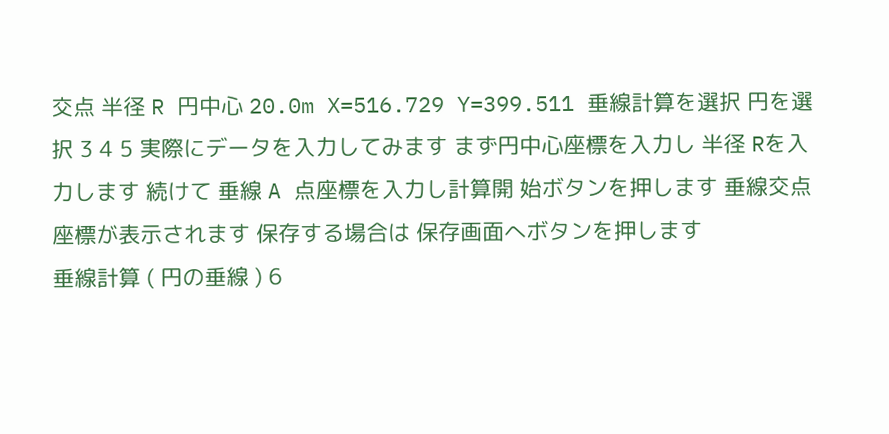交点 半径 R 円中心 20.0m X=516.729 Y=399.511 垂線計算を選択 円を選択 3 4 5 実際にデータを入力してみます まず円中心座標を入力し 半径 Rを入力します 続けて 垂線 A 点座標を入力し計算開 始ボタンを押します 垂線交点座標が表示されます 保存する場合は 保存画面へボタンを押します
垂線計算 ( 円の垂線 ) 6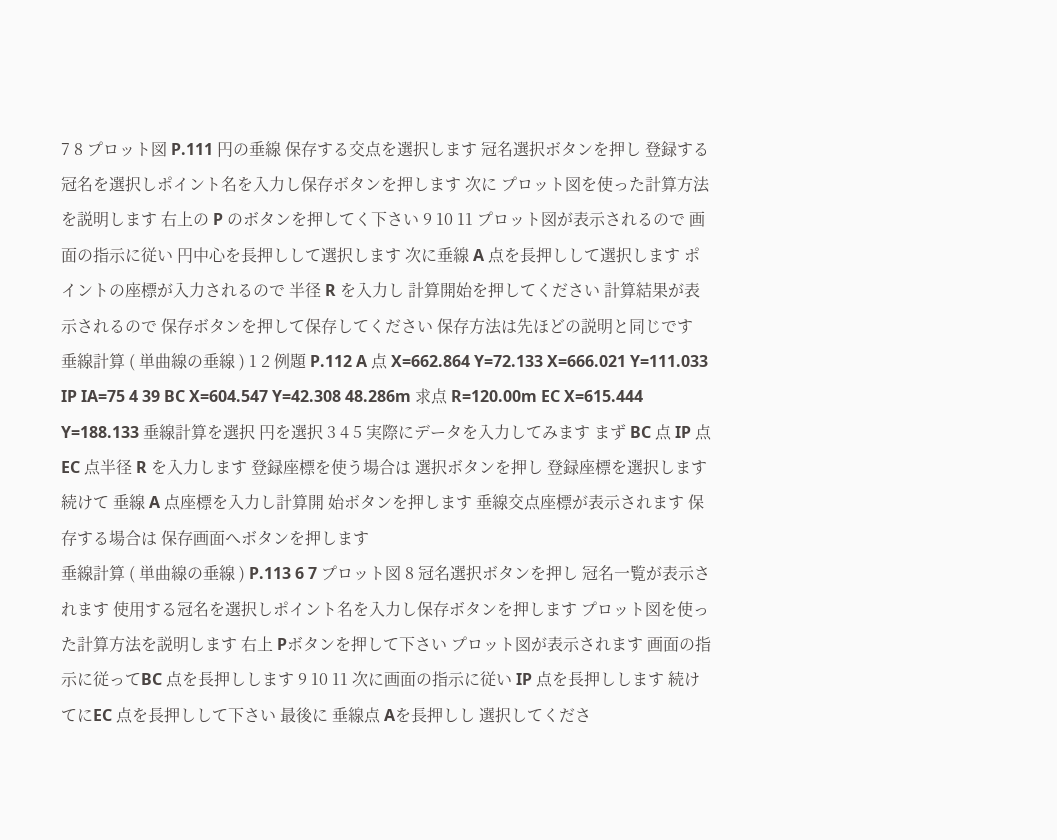7 8 プロット図 P.111 円の垂線 保存する交点を選択します 冠名選択ボタンを押し 登録する冠名を選択しポイント名を入力し保存ボタンを押します 次に プロット図を使った計算方法を説明します 右上の P のボタンを押してく下さい 9 10 11 プロット図が表示されるので 画面の指示に従い 円中心を長押しして選択します 次に垂線 A 点を長押しして選択します ポイントの座標が入力されるので 半径 R を入力し 計算開始を押してください 計算結果が表示されるので 保存ボタンを押して保存してください 保存方法は先ほどの説明と同じです
垂線計算 ( 単曲線の垂線 ) 1 2 例題 P.112 A 点 X=662.864 Y=72.133 X=666.021 Y=111.033 IP IA=75 4 39 BC X=604.547 Y=42.308 48.286m 求点 R=120.00m EC X=615.444 Y=188.133 垂線計算を選択 円を選択 3 4 5 実際にデータを入力してみます まず BC 点 IP 点 EC 点半径 R を入力します 登録座標を使う場合は 選択ボタンを押し 登録座標を選択します 続けて 垂線 A 点座標を入力し計算開 始ボタンを押します 垂線交点座標が表示されます 保存する場合は 保存画面へボタンを押します
垂線計算 ( 単曲線の垂線 ) P.113 6 7 プロット図 8 冠名選択ボタンを押し 冠名一覧が表示されます 使用する冠名を選択しポイント名を入力し保存ボタンを押します プロット図を使った計算方法を説明します 右上 Pボタンを押して下さい プロット図が表示されます 画面の指示に従ってBC 点を長押しします 9 10 11 次に画面の指示に従い IP 点を長押しします 続けてにEC 点を長押しして下さい 最後に 垂線点 Aを長押しし 選択してくださ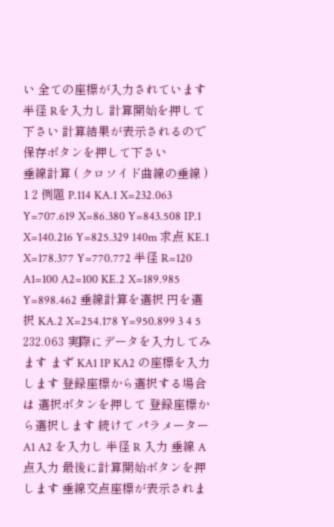い 全ての座標が入力されています 半径 Rを入力し 計算開始を押して下さい 計算結果が表示されるので 保存ボタンを押して下さい
垂線計算 ( クロソイド曲線の垂線 ) 1 2 例題 P.114 KA.1 X=232.063 Y=707.619 X=86.380 Y=843.508 IP.1 X=140.216 Y=825.329 140m 求点 KE.1 X=178.377 Y=770.772 半径 R=120 A1=100 A2=100 KE.2 X=189.985 Y=898.462 垂線計算を選択 円を選択 KA.2 X=254.178 Y=950.899 3 4 5 232.063 実際にデータを入力してみます まず KA1 IP KA2 の座標を入力します 登録座標から選択する場合は 選択ボタンを押して 登録座標から選択します 続けて パラメーター A1 A2 を入力し 半径 R 入力 垂線 A 点入力 最後に計算開始ボタンを押します 垂線交点座標が表示されま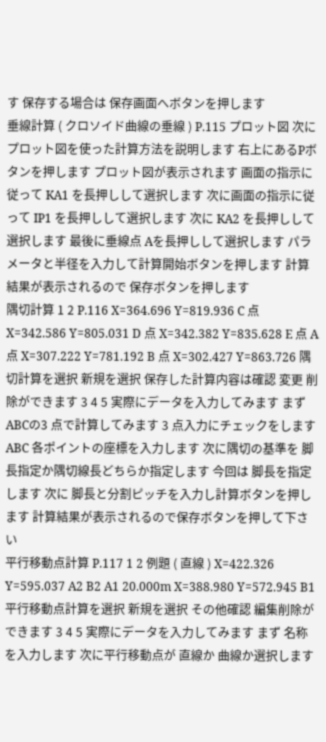す 保存する場合は 保存画面へボタンを押します
垂線計算 ( クロソイド曲線の垂線 ) P.115 プロット図 次にプロット図を使った計算方法を説明します 右上にあるPボタンを押します プロット図が表示されます 画面の指示に従って KA1 を長押しして選択します 次に画面の指示に従って IP1 を長押しして選択します 次に KA2 を長押しして選択します 最後に垂線点 Aを長押しして選択します パラメータと半径を入力して計算開始ボタンを押します 計算結果が表示されるので 保存ボタンを押します
隅切計算 1 2 P.116 X=364.696 Y=819.936 C 点 X=342.586 Y=805.031 D 点 X=342.382 Y=835.628 E 点 A 点 X=307.222 Y=781.192 B 点 X=302.427 Y=863.726 隅切計算を選択 新規を選択 保存した計算内容は確認 変更 削除ができます 3 4 5 実際にデータを入力してみます まず ABCの3 点で計算してみます 3 点入力にチェックをします ABC 各ポイントの座標を入力します 次に隅切の基準を 脚長指定か隅切線長どちらか指定します 今回は 脚長を指定します 次に 脚長と分割ピッチを入力し計算ボタンを押します 計算結果が表示されるので保存ボタンを押して下さい
平行移動点計算 P.117 1 2 例題 ( 直線 ) X=422.326 Y=595.037 A2 B2 A1 20.000m X=388.980 Y=572.945 B1 平行移動点計算を選択 新規を選択 その他確認 編集削除ができます 3 4 5 実際にデータを入力してみます まず 名称を入力します 次に平行移動点が 直線か 曲線か選択します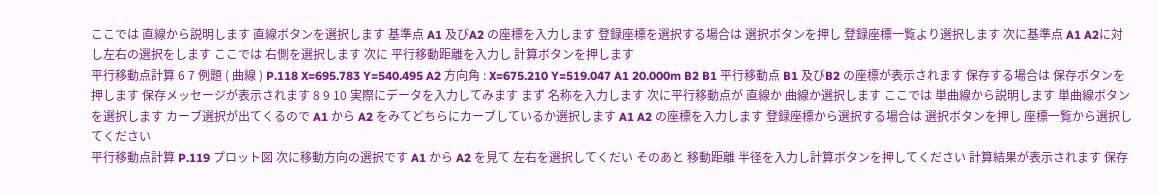ここでは 直線から説明します 直線ボタンを選択します 基準点 A1 及びA2 の座標を入力します 登録座標を選択する場合は 選択ボタンを押し 登録座標一覧より選択します 次に基準点 A1 A2に対し左右の選択をします ここでは 右側を選択します 次に 平行移動距離を入力し 計算ボタンを押します
平行移動点計算 6 7 例題 ( 曲線 ) P.118 X=695.783 Y=540.495 A2 方向角 : X=675.210 Y=519.047 A1 20.000m B2 B1 平行移動点 B1 及びB2 の座標が表示されます 保存する場合は 保存ボタンを押します 保存メッセージが表示されます 8 9 10 実際にデータを入力してみます まず 名称を入力します 次に平行移動点が 直線か 曲線か選択します ここでは 単曲線から説明します 単曲線ボタンを選択します カーブ選択が出てくるので A1 から A2 をみてどちらにカーブしているか選択します A1 A2 の座標を入力します 登録座標から選択する場合は 選択ボタンを押し 座標一覧から選択してください
平行移動点計算 P.119 プロット図 次に移動方向の選択です A1 から A2 を見て 左右を選択してくだい そのあと 移動距離 半径を入力し計算ボタンを押してください 計算結果が表示されます 保存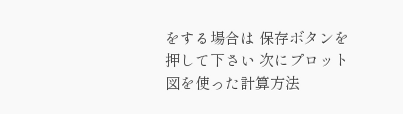をする場合は 保存ボタンを押して下さい 次にプロット図を使った計算方法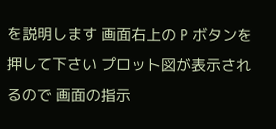を説明します 画面右上の P ボタンを押して下さい プロット図が表示されるので 画面の指示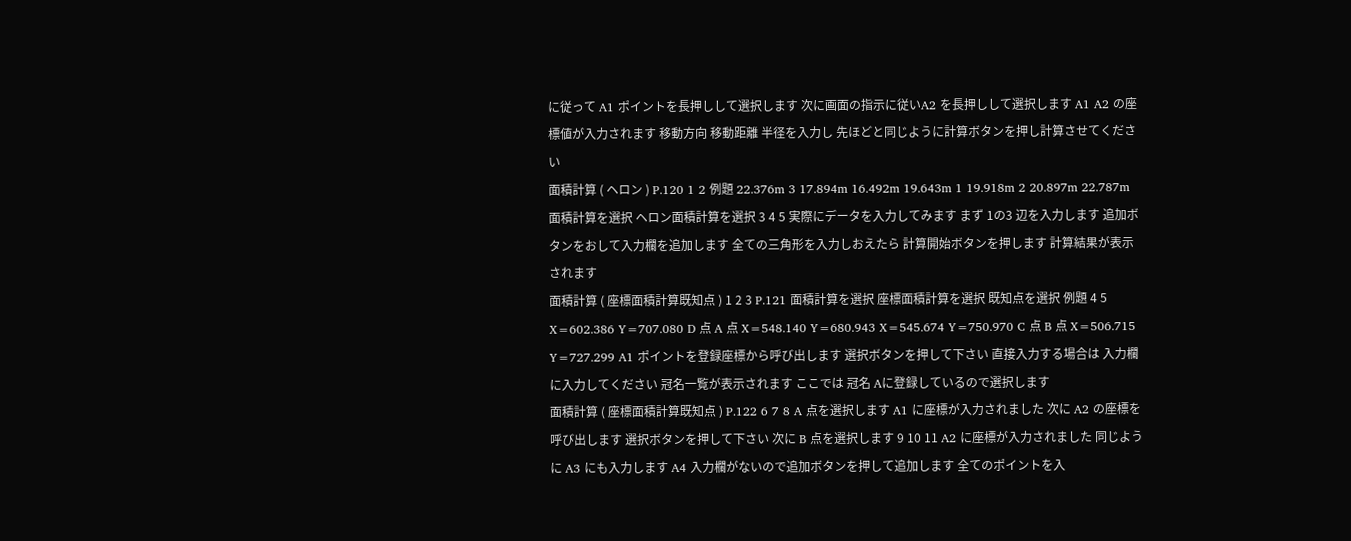に従って A1 ポイントを長押しして選択します 次に画面の指示に従いA2 を長押しして選択します A1 A2 の座標値が入力されます 移動方向 移動距離 半径を入力し 先ほどと同じように計算ボタンを押し計算させてください
面積計算 ( ヘロン ) P.120 1 2 例題 22.376m 3 17.894m 16.492m 19.643m 1 19.918m 2 20.897m 22.787m 面積計算を選択 ヘロン面積計算を選択 3 4 5 実際にデータを入力してみます まず 1の3 辺を入力します 追加ボタンをおして入力欄を追加します 全ての三角形を入力しおえたら 計算開始ボタンを押します 計算結果が表示されます
面積計算 ( 座標面積計算既知点 ) 1 2 3 P.121 面積計算を選択 座標面積計算を選択 既知点を選択 例題 4 5 X=602.386 Y=707.080 D 点 A 点 X=548.140 Y=680.943 X=545.674 Y=750.970 C 点 B 点 X=506.715 Y=727.299 A1 ポイントを登録座標から呼び出します 選択ボタンを押して下さい 直接入力する場合は 入力欄に入力してください 冠名一覧が表示されます ここでは 冠名 Aに登録しているので選択します
面積計算 ( 座標面積計算既知点 ) P.122 6 7 8 A 点を選択します A1 に座標が入力されました 次に A2 の座標を呼び出します 選択ボタンを押して下さい 次に B 点を選択します 9 10 11 A2 に座標が入力されました 同じように A3 にも入力します A4 入力欄がないので追加ボタンを押して追加します 全てのポイントを入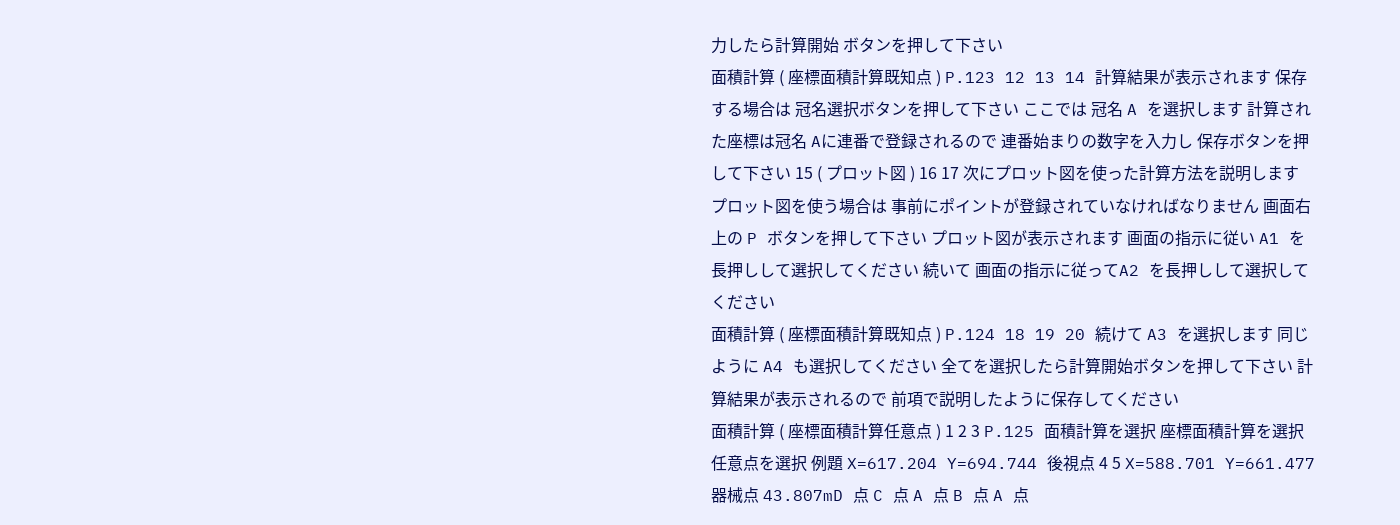力したら計算開始 ボタンを押して下さい
面積計算 ( 座標面積計算既知点 ) P.123 12 13 14 計算結果が表示されます 保存する場合は 冠名選択ボタンを押して下さい ここでは 冠名 A を選択します 計算された座標は冠名 Aに連番で登録されるので 連番始まりの数字を入力し 保存ボタンを押して下さい 15 ( プロット図 ) 16 17 次にプロット図を使った計算方法を説明します プロット図を使う場合は 事前にポイントが登録されていなければなりません 画面右上の P ボタンを押して下さい プロット図が表示されます 画面の指示に従い A1 を長押しして選択してください 続いて 画面の指示に従ってA2 を長押しして選択してください
面積計算 ( 座標面積計算既知点 ) P.124 18 19 20 続けて A3 を選択します 同じように A4 も選択してください 全てを選択したら計算開始ボタンを押して下さい 計算結果が表示されるので 前項で説明したように保存してください
面積計算 ( 座標面積計算任意点 ) 1 2 3 P.125 面積計算を選択 座標面積計算を選択 任意点を選択 例題 X=617.204 Y=694.744 後視点 4 5 X=588.701 Y=661.477 器械点 43.807mD 点 C 点 A 点 B 点 A 点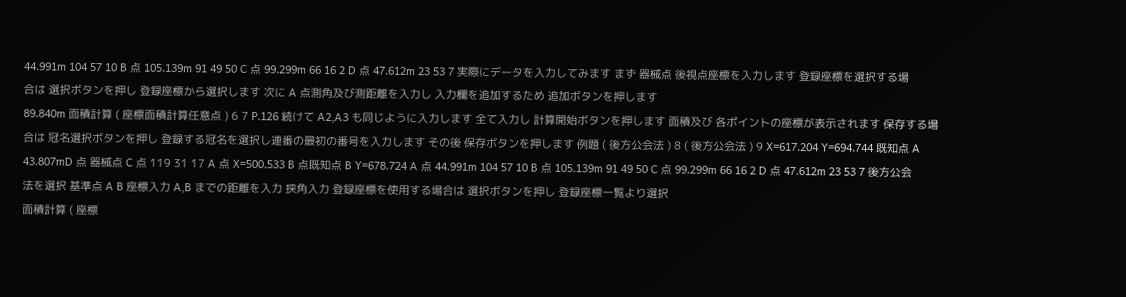44.991m 104 57 10 B 点 105.139m 91 49 50 C 点 99.299m 66 16 2 D 点 47.612m 23 53 7 実際にデータを入力してみます まず 器械点 後視点座標を入力します 登録座標を選択する場合は 選択ボタンを押し 登録座標から選択します 次に A 点測角及び測距離を入力し 入力欄を追加するため 追加ボタンを押します
89.840m 面積計算 ( 座標面積計算任意点 ) 6 7 P.126 続けて A2,A3 も同じように入力します 全て入力し 計算開始ボタンを押します 面積及び 各ポイントの座標が表示されます 保存する場合は 冠名選択ボタンを押し 登録する冠名を選択し連番の最初の番号を入力します その後 保存ボタンを押します 例題 ( 後方公会法 ) 8 ( 後方公会法 ) 9 X=617.204 Y=694.744 既知点 A 43.807mD 点 器械点 C 点 119 31 17 A 点 X=500.533 B 点既知点 B Y=678.724 A 点 44.991m 104 57 10 B 点 105.139m 91 49 50 C 点 99.299m 66 16 2 D 点 47.612m 23 53 7 後方公会法を選択 基準点 A B 座標入力 A,B までの距離を入力 挟角入力 登録座標を使用する場合は 選択ボタンを押し 登録座標一覧より選択
面積計算 ( 座標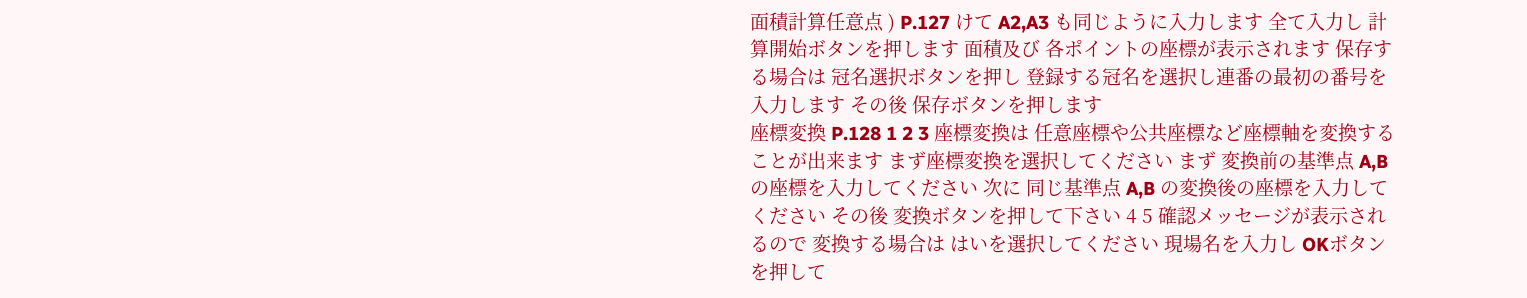面積計算任意点 ) P.127 けて A2,A3 も同じように入力します 全て入力し 計算開始ボタンを押します 面積及び 各ポイントの座標が表示されます 保存する場合は 冠名選択ボタンを押し 登録する冠名を選択し連番の最初の番号を入力します その後 保存ボタンを押します
座標変換 P.128 1 2 3 座標変換は 任意座標や公共座標など座標軸を変換することが出来ます まず座標変換を選択してください まず 変換前の基準点 A,B の座標を入力してください 次に 同じ基準点 A,B の変換後の座標を入力してください その後 変換ボタンを押して下さい 4 5 確認メッセージが表示されるので 変換する場合は はいを選択してください 現場名を入力し OKボタンを押して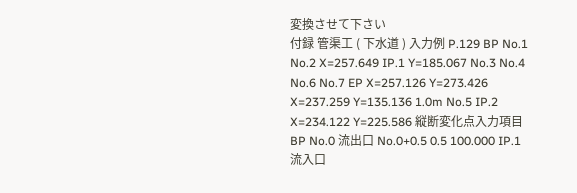変換させて下さい
付録 管渠工 ( 下水道 ) 入力例 P.129 BP No.1 No.2 X=257.649 IP.1 Y=185.067 No.3 No.4 No.6 No.7 EP X=257.126 Y=273.426 X=237.259 Y=135.136 1.0m No.5 IP.2 X=234.122 Y=225.586 縦断変化点入力項目 BP No.0 流出口 No.0+0.5 0.5 100.000 IP.1 流入口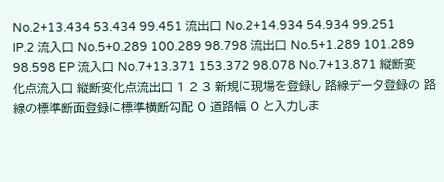No.2+13.434 53.434 99.451 流出口 No.2+14.934 54.934 99.251 IP.2 流入口 No.5+0.289 100.289 98.798 流出口 No.5+1.289 101.289 98.598 EP 流入口 No.7+13.371 153.372 98.078 No.7+13.871 縦断変化点流入口 縦断変化点流出口 1 2 3 新規に現場を登録し 路線データ登録の 路線の標準断面登録に標準横断勾配 0 道路幅 0 と入力しま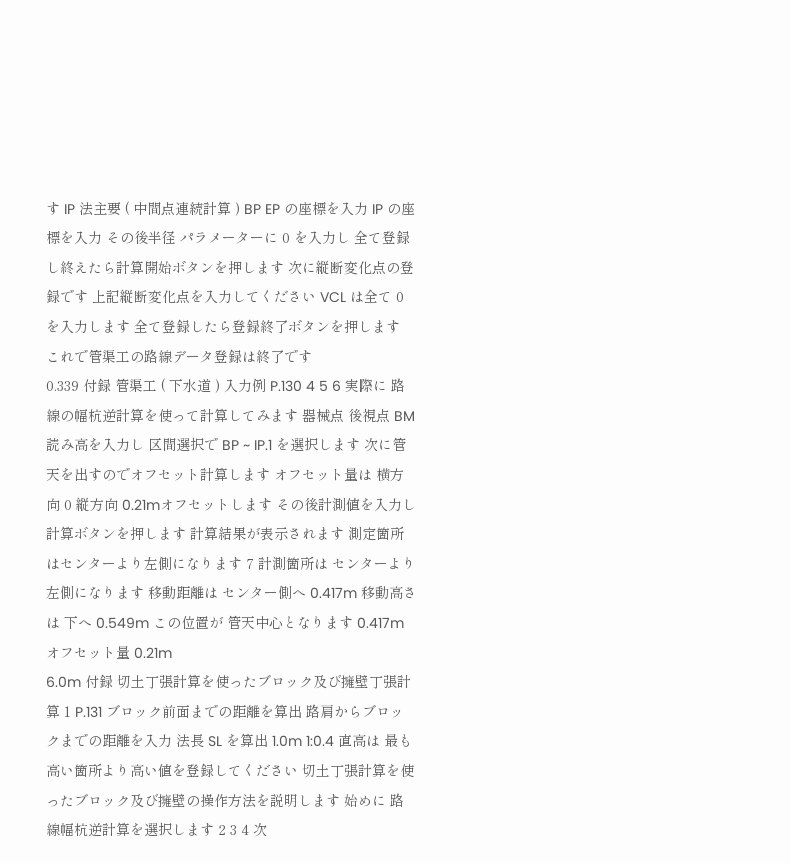す IP 法主要 ( 中間点連続計算 ) BP EP の座標を入力 IP の座標を入力 その後半径 パラメーターに 0 を入力し 全て登録し終えたら計算開始ボタンを押します 次に縦断変化点の登録です 上記縦断変化点を入力してください VCL は全て 0 を入力します 全て登録したら登録終了ボタンを押します これで管渠工の路線データ登録は終了です
0.339 付録 管渠工 ( 下水道 ) 入力例 P.130 4 5 6 実際に 路線の幅杭逆計算を使って計算してみます 器械点 後視点 BM 読み高を入力し 区間選択で BP ~ IP.1 を選択します 次に管天を出すのでオフセット計算します オフセット量は 横方向 0 縦方向 0.21mオフセットします その後計測値を入力し計算ボタンを押します 計算結果が表示されます 測定箇所はセンターより左側になります 7 計測箇所は センターより左側になります 移動距離は センター側へ 0.417m 移動高さは 下へ 0.549m この位置が 管天中心となります 0.417m オフセット量 0.21m
6.0m 付録 切土丁張計算を使ったブロック及び擁壁丁張計算 1 P.131 ブロック前面までの距離を算出 路肩からブロックまでの距離を入力 法長 SL を算出 1.0m 1:0.4 直高は 最も高い箇所より高い値を登録してください 切土丁張計算を使ったブロック及び擁壁の操作方法を説明します 始めに 路線幅杭逆計算を選択します 2 3 4 次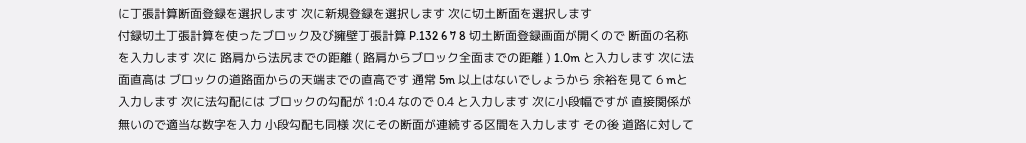に丁張計算断面登録を選択します 次に新規登録を選択します 次に切土断面を選択します
付録切土丁張計算を使ったブロック及び擁壁丁張計算 P.132 6 7 8 切土断面登録画面が開くので 断面の名称を入力します 次に 路肩から法尻までの距離 ( 路肩からブロック全面までの距離 ) 1.0m と入力します 次に法面直高は ブロックの道路面からの天端までの直高です 通常 5m 以上はないでしょうから 余裕を見て 6 mと入力します 次に法勾配には ブロックの勾配が 1:0.4 なので 0.4 と入力します 次に小段幅ですが 直接関係が無いので適当な数字を入力 小段勾配も同様 次にその断面が連続する区間を入力します その後 道路に対して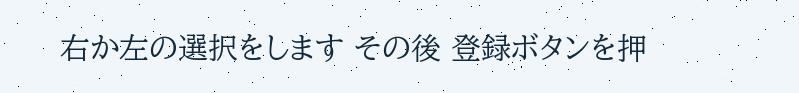右か左の選択をします その後 登録ボタンを押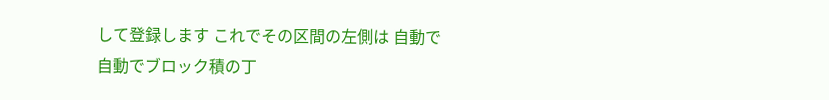して登録します これでその区間の左側は 自動で自動でブロック積の丁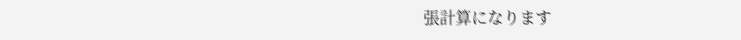張計算になります